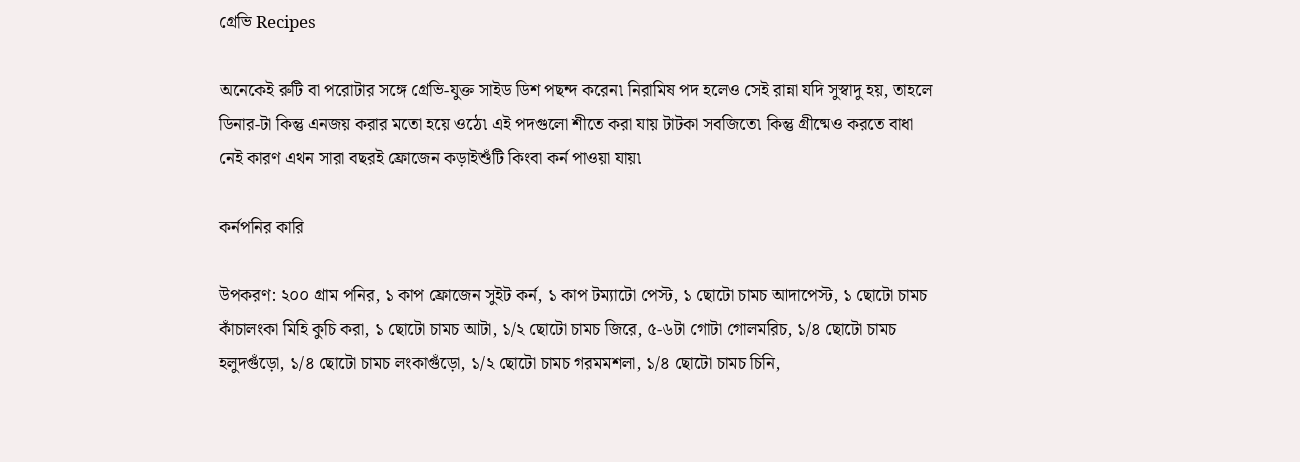গ্রেভি Recipes

অনেকেই রুটি বা পরোটার সঙ্গে গ্রেভি-যুক্ত সাইড ডিশ পছন্দ করেন৷ নিরামিষ পদ হলেও সেই রান্না যদি সুস্বাদু হয়, তাহলে ডিনার-টা কিন্তু এনজয় করার মতো হয়ে ওঠে৷ এই পদগুলো শীতে করা যায় টাটকা সবজিতে৷ কিন্তু গ্রীষ্মেও করতে বাধা নেই কারণ এথন সারা বছরই ফ্রোজেন কড়াইশুঁটি কিংবা কর্ন পাওয়া যায়৷

কর্নপনির কারি

উপকরণ: ২০০ গ্রাম পনির, ১ কাপ ফ্রোজেন সুইট কর্ন, ১ কাপ টম্যাটো পেস্ট, ১ ছোটো চামচ আদাপেস্ট, ১ ছোটো চামচ কাঁচালংকা মিহি কুচি করা, ১ ছোটো চামচ আটা, ১/২ ছোটো চামচ জিরে, ৫-৬টা গোটা গোলমরিচ, ১/৪ ছোটো চামচ হলুদগুঁড়ো, ১/৪ ছোটো চামচ লংকাগুঁড়ো, ১/২ ছোটো চামচ গরমমশলা, ১/৪ ছোটো চামচ চিনি,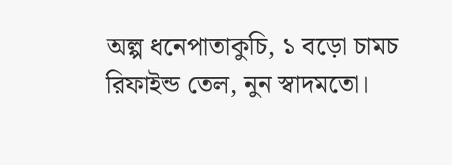অল্প ধনেপাতাকুচি, ১ বড়ো চামচ রিফাইন্ড তেল, নুন স্বাদমতো।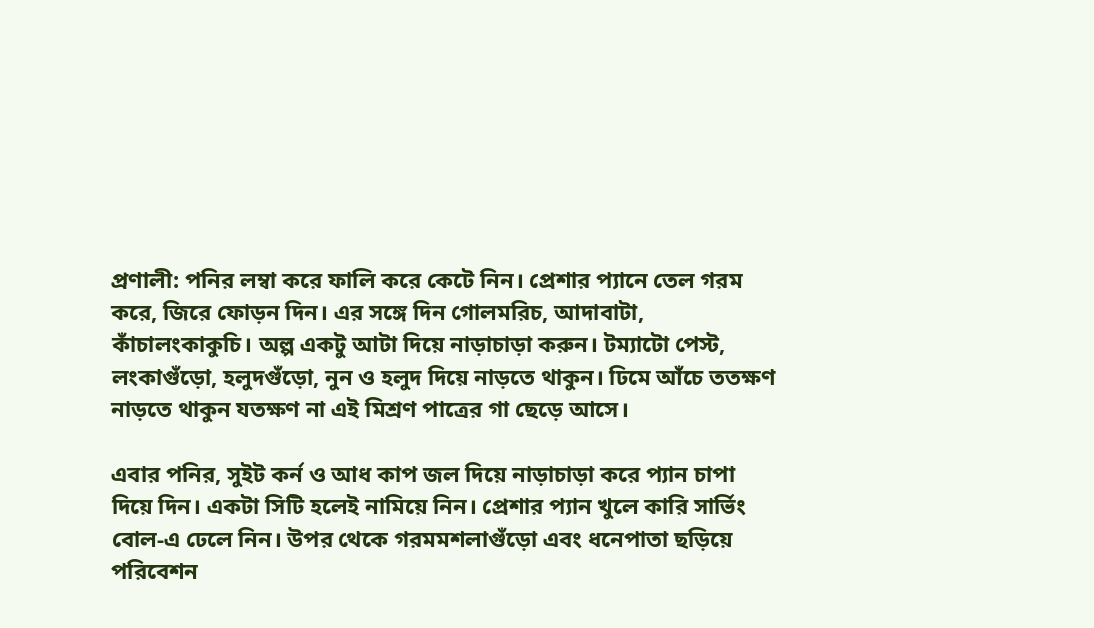প্রণালী: পনির লম্বা করে ফালি করে কেটে নিন। প্রেশার প্যানে তেল গরম করে, জিরে ফোড়ন দিন। এর সঙ্গে দিন গোলমরিচ, আদাবাটা, কাঁচালংকাকুচি। অল্প একটু আটা দিয়ে নাড়াচাড়া করুন। টম্যাটো পেস্ট, লংকাগুঁড়ো, হলুদগুঁড়ো, নুন ও হলুদ দিয়ে নাড়তে থাকুন। ঢিমে আঁচে ততক্ষণ নাড়তে থাকুন যতক্ষণ না এই মিশ্রণ পাত্রের গা ছেড়ে আসে।

এবার পনির, সুইট কর্ন ও আধ কাপ জল দিয়ে নাড়াচাড়া করে প্যান চাপা দিয়ে দিন। একটা সিটি হলেই নামিয়ে নিন। প্রেশার প্যান খুলে কারি সার্ভিং বোল-এ ঢেলে নিন। উপর থেকে গরমমশলাগুঁড়ো এবং ধনেপাতা ছড়িয়ে পরিবেশন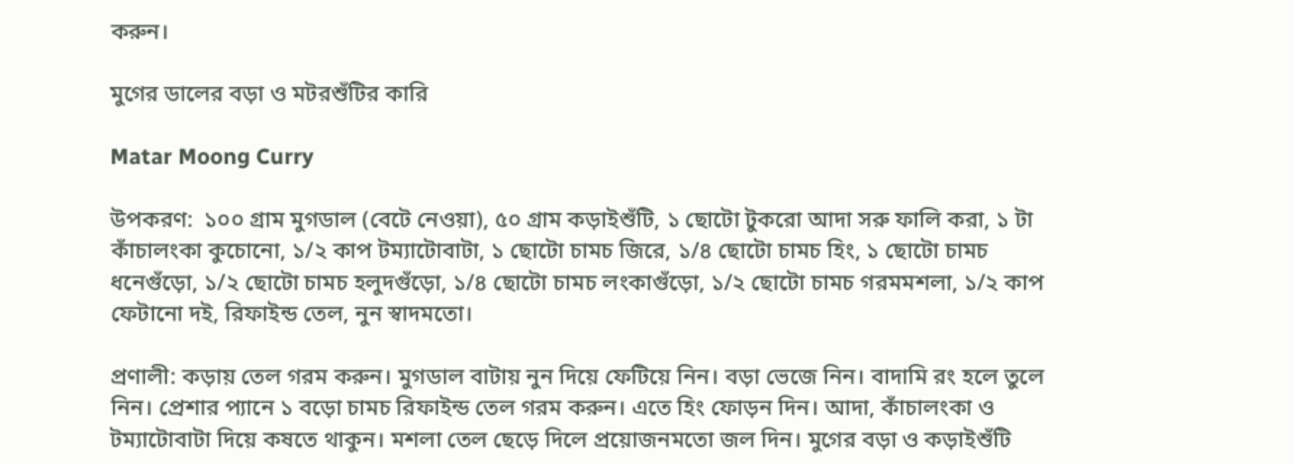করুন।

মুগের ডালের বড়া ও মটরশুঁটির কারি

Matar Moong Curry

উপকরণ:  ১০০ গ্রাম মুগডাল (বেটে নেওয়া), ৫০ গ্রাম কড়াইশুঁটি, ১ ছোটো টুকরো আদা সরু ফালি করা, ১ টা কাঁচালংকা কুচোনো, ১/২ কাপ টম্যাটোবাটা, ১ ছোটো চামচ জিরে, ১/৪ ছোটো চামচ হিং, ১ ছোটো চামচ ধনেগুঁড়ো, ১/২ ছোটো চামচ হলুদগুঁড়ো, ১/৪ ছোটো চামচ লংকাগুঁড়ো, ১/২ ছোটো চামচ গরমমশলা, ১/২ কাপ ফেটানো দই, রিফাইন্ড তেল, নুন স্বাদমতো।

প্রণালী: কড়ায় তেল গরম করুন। মুগডাল বাটায় নুন দিয়ে ফেটিয়ে নিন। বড়া ভেজে নিন। বাদামি রং হলে তুলে নিন। প্রেশার প্যানে ১ বড়ো চামচ রিফাইন্ড তেল গরম করুন। এতে হিং ফোড়ন দিন। আদা, কাঁচালংকা ও টম্যাটোবাটা দিয়ে কষতে থাকুন। মশলা তেল ছেড়ে দিলে প্রয়োজনমতো জল দিন। মুগের বড়া ও কড়াইশুঁটি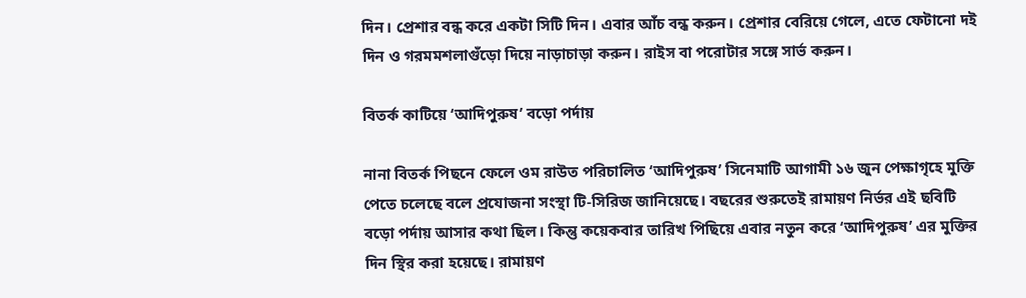দিন। প্রেশার বন্ধ করে একটা সিটি দিন। এবার আঁচ বন্ধ করুন। প্রেশার বেরিয়ে গেলে, এতে ফেটানো দই দিন ও গরমমশলাগুঁড়ো দিয়ে নাড়াচাড়া করুন। রাইস বা পরোটার সঙ্গে সার্ভ করুন।

বিতর্ক কাটিয়ে ‘আদিপুরুষ’ বড়ো পর্দায়

নানা বিতর্ক পিছনে ফেলে ওম রাউত পরিচালিত ‘আদিপুরুষ’ সিনেমাটি আগামী ১৬ জুন পেক্ষাগৃহে মুক্তি পেতে চলেছে বলে প্রযোজনা সংস্থা টি-সিরিজ জানিয়েছে। বছরের শুরুতেই রামায়ণ নির্ভর এই ছবিটি বড়ো পর্দায় আসার কথা ছিল। কিন্তু কয়েকবার তারিখ পিছিয়ে এবার নতুন করে ‘আদিপুরুষ’ এর মুক্তির দিন স্থির করা হয়েছে। রামায়ণ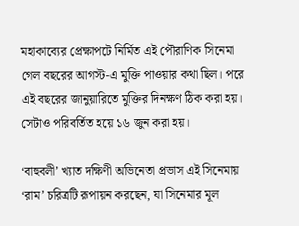মহাকাব্যের প্রেক্ষাপটে নির্মিত এই পৌরাণিক সিনেমা গেল বছরের আগস্ট-এ মুক্তি পাওয়ার কথা ছিল। পরে এই বছরের জানুয়ারিতে মুক্তির দিনক্ষণ ঠিক করা হয়। সেটাও পরিবর্তিত হয়ে ১৬ জুন করা হয়।

‘বাহুবলী’ খ্যাত দক্ষিণী অভিনেতা প্রভাস এই সিনেমায় ‘রাম’ চরিত্রটি রূপায়ন করছেন, যা সিনেমার মূল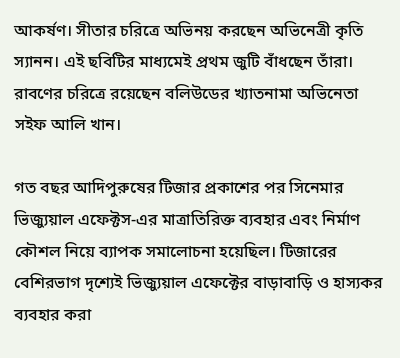আকর্ষণ। সীতার চরিত্রে অভিনয় করছেন অভিনেত্রী কৃতি স্যানন। এই ছবিটির মাধ্যমেই প্রথম জুটি বাঁধছেন তাঁরা। রাবণের চরিত্রে রয়েছেন বলিউডের খ্যাতনামা অভিনেতা সইফ আলি খান।

গত বছর আদিপুরুষের টিজার প্রকাশের পর সিনেমার ভিজ্যুয়াল এফেক্টস-এর মাত্রাতিরিক্ত ব্যবহার এবং নির্মাণ কৌশল নিয়ে ব্যাপক সমালোচনা হয়েছিল। টিজারের বেশিরভাগ দৃশ্যেই ভিজ্যুয়াল এফেক্টের বাড়াবাড়ি ও হাস্যকর ব্যবহার করা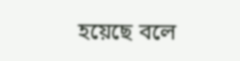হয়েছে বলে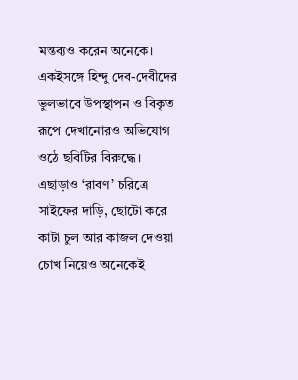মন্তব্যও করেন অনেকে। একইসঙ্গে হিন্দু দেব-দেবীদের ভুলভাবে উপস্থাপন ও বিকৃত রূপে দেখানোরও অভিযোগ ওঠে ছবিটির বিরুদ্ধে। এছাড়াও ‘রাবণ’ চরিত্রে সাইফের দাড়ি, ছোটো করে কাটা চুল আর কাজল দেওয়া চোখ নিয়েও অনেকেই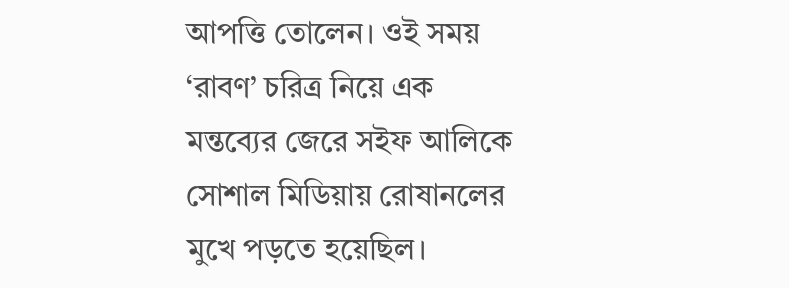আপত্তি তোলেন। ওই সময় ‘রাবণ’ চরিত্র নিয়ে এক মন্তব্যের জেরে সইফ আলিকে সোশাল মিডিয়ায় রোষানলের মুখে পড়তে হয়েছিল।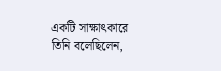একটি সাক্ষাৎকারে তিনি বলেছিলেন,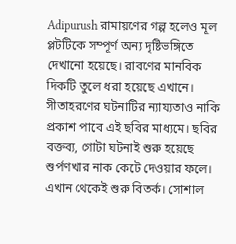Adipurush রামায়ণের গল্প হলেও মূল প্লটটিকে সম্পূর্ণ অন্য দৃষ্টিভঙ্গিতে দেখানো হয়েছে। রাবণের মানবিক দিকটি তুলে ধরা হয়েছে এখানে। সীতাহরণের ঘটনাটির ন্যায্যতাও নাকি প্রকাশ পাবে এই ছবির মাধ্যমে। ছবির বক্তব্য, গোটা ঘটনাই শুরু হয়েছে শুর্পণখার নাক কেটে দেওয়ার ফলে। এখান থেকেই শুরু বিতর্ক। সোশাল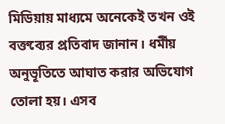মিডিয়ায় মাধ্যমে অনেকেই তখন ওই বক্তব্যের প্রতিবাদ জানান। ধর্মীয় অনুভূতিতে আঘাত করার অভিযোগ তোলা হয়। এসব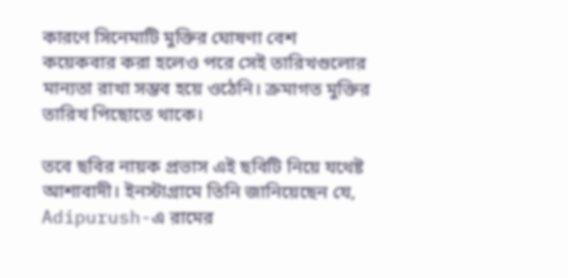কারণে সিনেমাটি মুক্তির ঘোষণা বেশ কয়েকবার করা হলেও পরে সেই তারিখগুলোর মান্যতা রাখা সম্ভব হয়ে ওঠেনি। ক্রমাগত মুক্তির তারিখ পিছোতে থাকে।

তবে ছবির নায়ক প্রভাস এই ছবিটি নিয়ে যথেষ্ট আশাবাদী। ইনস্টাগ্রামে তিনি জানিয়েছেন যে, Adipurush-এ রামের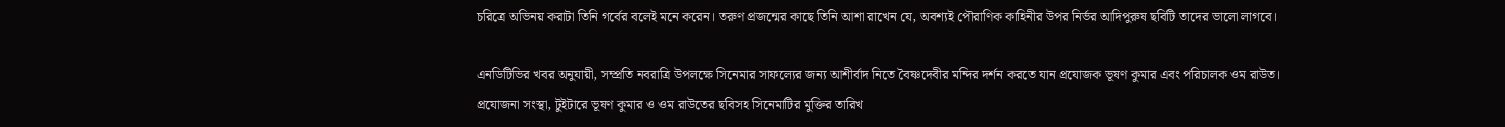চরিত্রে অভিনয় করাটা তিনি গর্বের বলেই মনে করেন। তরুণ প্রজন্মের কাছে তিনি আশা রাখেন যে, অবশ্যই পৌরাণিক কাহিনীর উপর নির্ভর আদিপুরুষ ছবিটি তাদের ভালো লাগবে।

এনডিটিভির খবর অনুযায়ী, সম্প্রতি নবরাত্রি উপলক্ষে সিনেমার সাফল্যের জন্য আশীর্বাদ নিতে বৈষ্ণদেবীর মন্দির দর্শন করতে যান প্রযোজক ভূষণ কুমার এবং পরিচালক ওম রাউত। প্রযোজনা সংস্থা, টুইটারে ভূষণ কুমার ও ওম রাউতের ছবিসহ সিনেমাটির মুক্তির তারিখ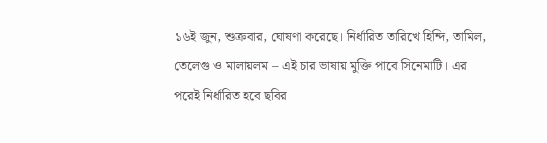১৬ই জুন, শুক্রবার, ঘোষণা করেছে। নির্ধারিত তারিখে হিন্দি, তামিল, তেলেগু ও মালায়লম – এই চার ভাষায় মুক্তি পাবে সিনেমাটি। এর পরেই নির্ধারিত হবে ছবির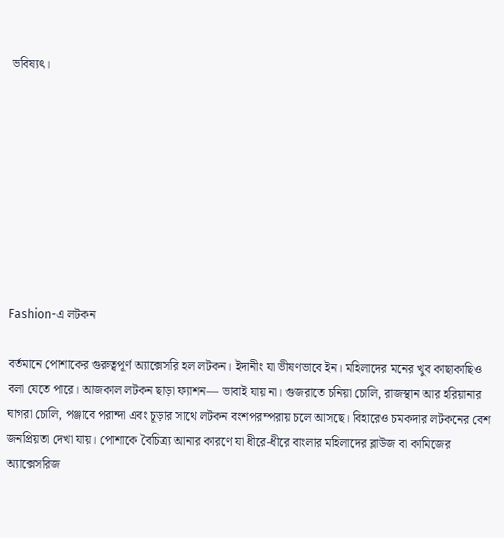ভবিষ্যৎ।









Fashion-এ লটকন

বর্তমানে পোশাকের গুরুত্বপূর্ণ অ্যাক্সেসরি হল লটকন। ইদানীং যা ভীষণভাবে ইন। মহিলাদের মনের খুব কাছাকাছিও বলা যেতে পারে। আজকাল লটকন ছাড়া ফ্যাশন— ভাবাই যায় না। গুজরাতে চনিয়া চোলি, রাজস্থান আর হরিয়ানার ঘাগরা চোলি, পঞ্জাবে পরান্দা এবং চূড়ার সাথে লটকন বংশপরম্পরায় চলে আসছে। বিহারেও চমকদার লটকনের বেশ জনপ্রিয়তা দেখা যায়। পোশাকে বৈচিত্র্য আনার কারণে যা ধীরে-ধীরে বাংলার মহিলাদের ব্লাউজ বা কামিজের অ্যাক্সেসরিজ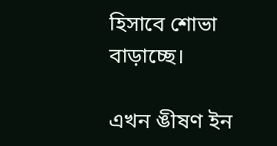হিসাবে শোভা বাড়াচ্ছে।

এখন ঙীষণ ইন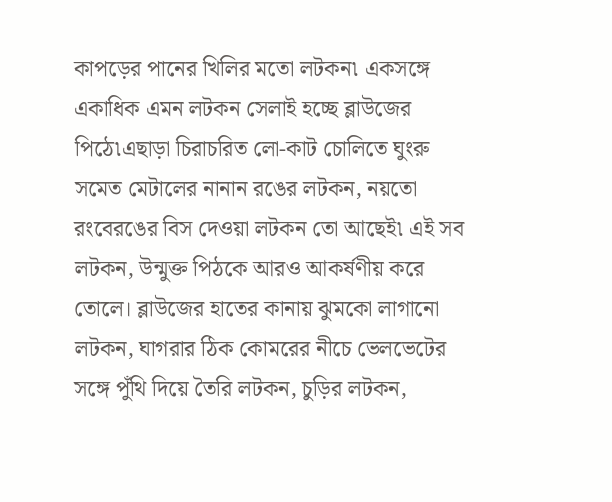কাপড়ের পানের খিলির মতো লটকন৷ একসঙ্গে একাধিক এমন লটকন সেলাই হচ্ছে ব্লাউজের পিঠে৷এছাড়া চিরাচরিত লো-কাট চোলিতে ঘুংরু সমেত মেটালের নানান রঙের লটকন, নয়তো রংবেরঙের বিস দেওয়া লটকন তো আছেই৷ এই সব লটকন, উন্মুক্ত পিঠকে আরও আকর্ষণীয় করে তোলে। ব্লাউজের হাতের কানায় ঝুমকো লাগানো লটকন, ঘাগরার ঠিক কোমরের নীচে ভেলভেটের সঙ্গে পুঁথি দিয়ে তৈরি লটকন, চুড়ির লটকন,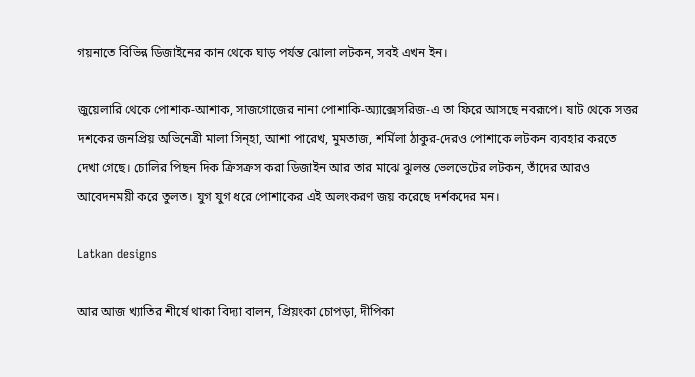গয়নাতে বিভিন্ন ডিজাইনের কান থেকে ঘাড় পর্যন্ত ঝোলা লটকন, সবই এখন ইন।

জুয়েলারি থেকে পোশাক-আশাক, সাজগোজের নানা পোশাকি-অ্যাক্সেসরিজ-এ তা ফিরে আসছে নবরূপে। ষাট থেকে সত্তর দশকের জনপ্রিয় অভিনেত্রী মালা সিন্হা, আশা পারেখ, মুমতাজ, শর্মিলা ঠাকুর-দেরও পোশাকে লটকন ব্যবহার করতে দেখা গেছে। চোলির পিছন দিক ক্রিসক্রস করা ডিজাইন আর তার মাঝে ঝুলন্ত ভেলভেটের লটকন, তাঁদের আরও আবেদনময়ী করে তুলত। যুগ যুগ ধরে পোশাকের এই অলংকরণ জয় করেছে দর্শকদের মন।

Latkan designs

আর আজ খ্যাতির শীর্ষে থাকা বিদ্যা বালন, প্রিয়ংকা চোপড়া, দীপিকা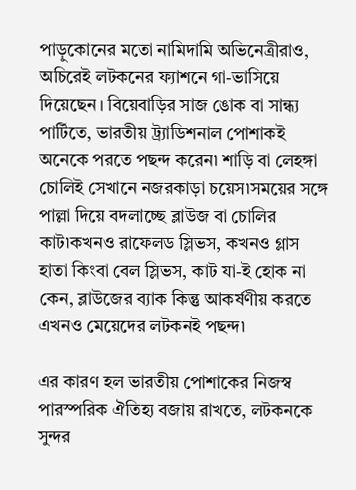পাড়ুকোনের মতো নামিদামি অভিনেত্রীরাও, অচিরেই লটকনের ফ্যাশনে গা-ভাসিয়ে দিয়েছেন। বিয়েবাড়ির সাজ ঙোক বা সান্ধ্য পার্টিতে, ভারতীয় ট্র্যাডিশনাল পোশাকই অনেকে পরতে পছন্দ করেন৷ শাড়ি বা লেহঙ্গা চোলিই সেখানে নজরকাড়া চয়েস৷সময়ের সঙ্গে পাল্লা দিয়ে বদলাচ্ছে ব্লাউজ বা চোলির কাট৷কখনও রাফেলড স্লিভস, কখনও গ্লাস হাতা কিংবা বেল স্লিভস, কাট যা-ই হোক না কেন, ব্লাউজের ব্যাক কিন্তু আকর্ষণীয় করতে এখনও মেয়েদের লটকনই পছন্দ৷

এর কারণ হল ভারতীয় পোশাকের নিজস্ব পারস্পরিক ঐতিহ্য বজায় রাখতে, লটকনকে সুন্দর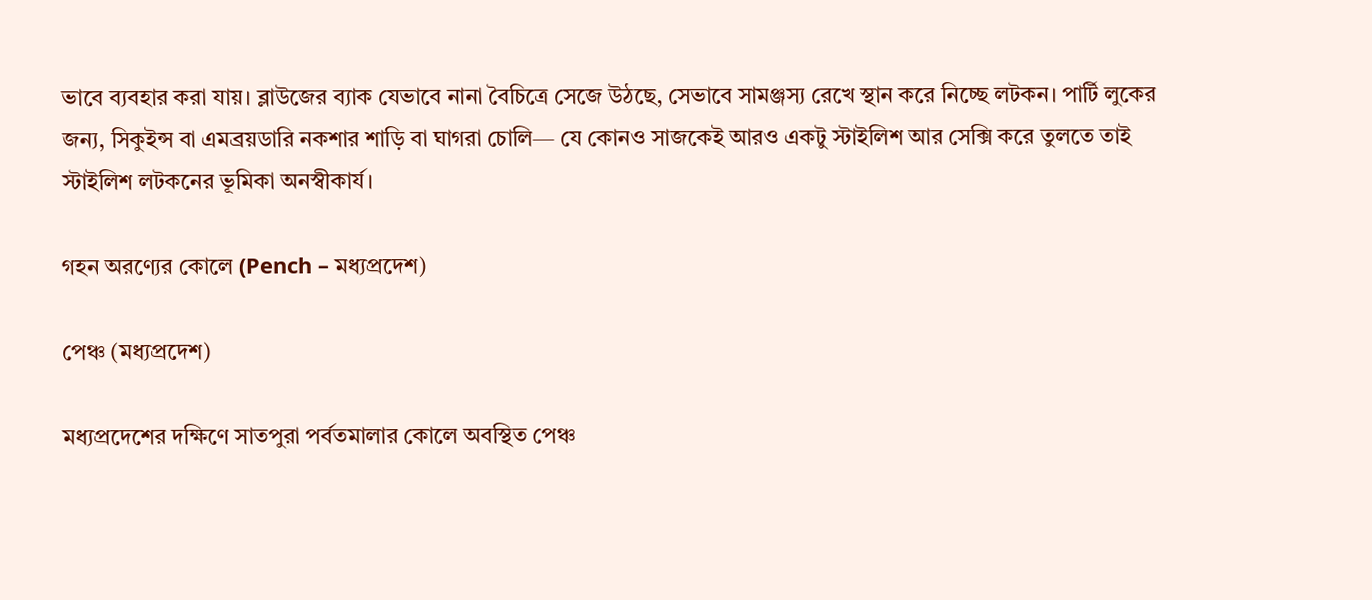ভাবে ব্যবহার করা যায়। ব্লাউজের ব্যাক যেভাবে নানা বৈচিত্রে সেজে উঠছে, সেভাবে সামঞ্জস্য রেখে স্থান করে নিচ্ছে লটকন। পার্টি লুকের জন্য, সিকুইন্স বা এমব্রয়ডারি নকশার শাড়ি বা ঘাগরা চোলি— যে কোনও সাজকেই আরও একটু স্টাইলিশ আর সেক্সি করে তুলতে তাই  স্টাইলিশ লটকনের ভূমিকা অনস্বীকার্য।

গহন অরণ্যের কোলে (Pench – মধ্যপ্রদেশ)

পেঞ্চ (মধ্যপ্রদেশ)

মধ্যপ্রদেশের দক্ষিণে সাতপুরা পর্বতমালার কোলে অবস্থিত পেঞ্চ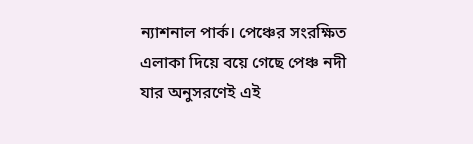ন্যাশনাল পার্ক। পেঞ্চের সংরক্ষিত এলাকা দিয়ে বয়ে গেছে পেঞ্চ নদী যার অনুসরণেই এই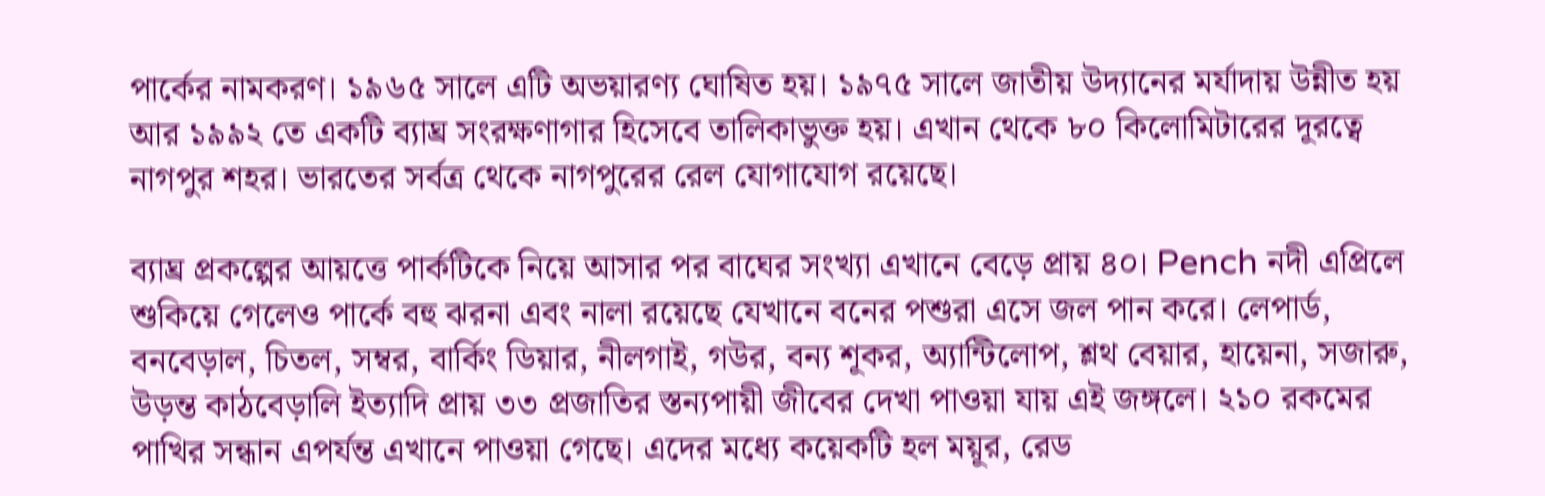পার্কের নামকরণ। ১৯৬৫ সালে এটি অভয়ারণ্য ঘোষিত হয়। ১৯৭৫ সালে জাতীয় উদ্যানের মর্যাদায় উন্নীত হয় আর ১৯৯২ তে একটি ব্যাঘ্র সংরক্ষণাগার হিসেবে তালিকাভুক্ত হয়। এখান থেকে ৮০ কিলোমিটারের দূরত্বে নাগপুর শহর। ভারতের সর্বত্র থেকে নাগপুরের রেল যোগাযোগ রয়েছে।

ব্যাঘ্র প্রকল্পের আয়ত্তে পার্কটিকে নিয়ে আসার পর বাঘের সংখ্যা এখানে বেড়ে প্রায় ৪০। Pench নদী এপ্রিলে শুকিয়ে গেলেও পার্কে বহু ঝরনা এবং নালা রয়েছে যেখানে বনের পশুরা এসে জল পান করে। লেপার্ড, বনবেড়াল, চিতল, সম্বর, বার্কিং ডিয়ার, নীলগাই, গউর, বন্য শূকর, অ্যান্টিলোপ, শ্লথ বেয়ার, হায়েনা, সজারু, উড়ন্ত কাঠবেড়ালি ইত্যাদি প্রায় ৩৩ প্রজাতির স্তন্যপায়ী জীবের দেখা পাওয়া যায় এই জঙ্গলে। ২১০ রকমের পাখির সন্ধান এপর্যন্ত এখানে পাওয়া গেছে। এদের মধ্যে কয়েকটি হল ময়ূর, রেড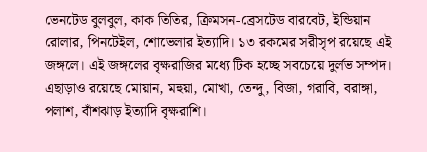ভেনটেড বুলবুল, কাক তিতির, ক্রিমসন-ব্রেসটেড বারবেট, ইন্ডিয়ান রোলার, পিনটেইল, শোভেলার ইত্যাদি। ১৩ রকমের সরীসৃপ রয়েছে এই জঙ্গলে। এই জঙ্গলের বৃক্ষরাজির মধ্যে টিক হচ্ছে সবচেয়ে দুর্লভ সম্পদ। এছাড়াও রয়েছে মোয়ান, মহুয়া, মোখা, তেন্দু, বিজা, গরাবি, বরাঙ্গা, পলাশ, বাঁশঝাড় ইত্যাদি বৃক্ষরাশি।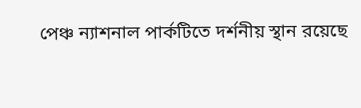পেঞ্চ ন্যাশনাল পার্কটিতে দর্শনীয় স্থান রয়েছে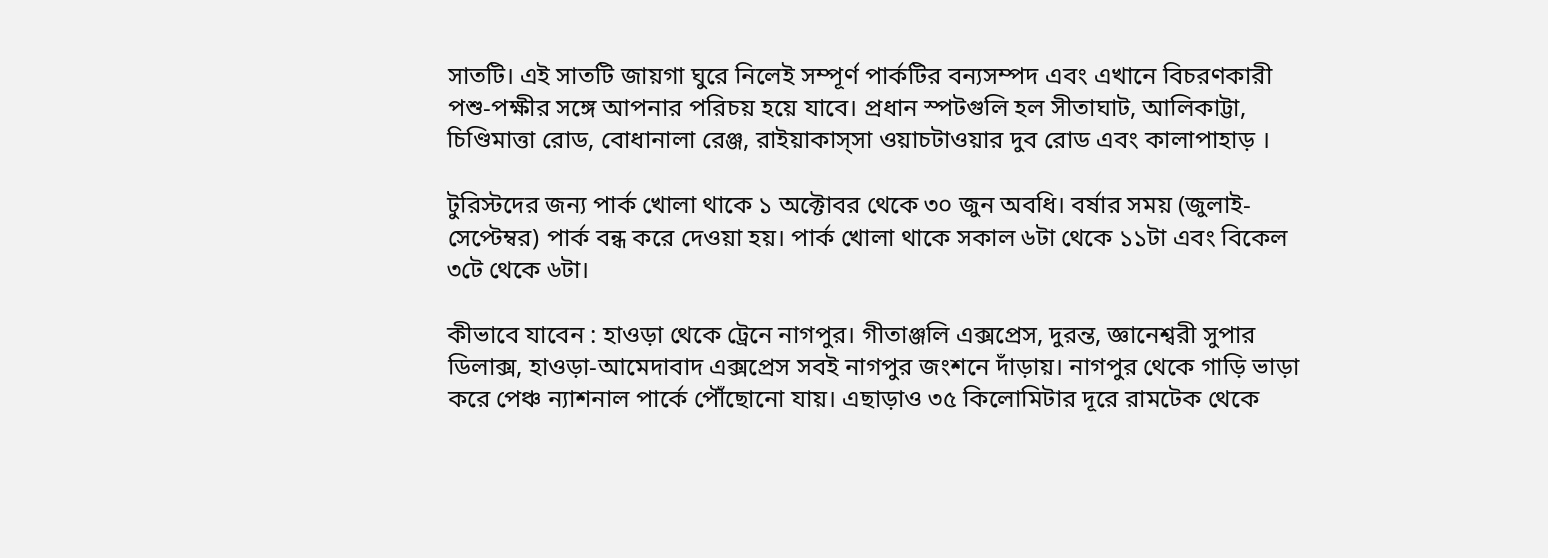সাতটি। এই সাতটি জায়গা ঘুরে নিলেই সম্পূর্ণ পার্কটির বন্যসম্পদ এবং এখানে বিচরণকারী পশু-পক্ষীর সঙ্গে আপনার পরিচয় হয়ে যাবে। প্রধান স্পটগুলি হল সীতাঘাট, আলিকাট্টা, চিণ্ডিমাত্তা রোড, বোধানালা রেঞ্জ, রাইয়াকাস্সা ওয়াচটাওয়ার দুব রোড এবং কালাপাহাড় ।

টুরিস্টদের জন্য পার্ক খোলা থাকে ১ অক্টোবর থেকে ৩০ জুন অবধি। বর্ষার সময় (জুলাই- সেপ্টেম্বর) পার্ক বন্ধ করে দেওয়া হয়। পার্ক খোলা থাকে সকাল ৬টা থেকে ১১টা এবং বিকেল ৩টে থেকে ৬টা।

কীভাবে যাবেন : হাওড়া থেকে ট্রেনে নাগপুর। গীতাঞ্জলি এক্সপ্রেস, দুরন্ত, জ্ঞানেশ্বরী সুপার ডিলাক্স, হাওড়া-আমেদাবাদ এক্সপ্রেস সবই নাগপুর জংশনে দাঁড়ায়। নাগপুর থেকে গাড়ি ভাড়া করে পেঞ্চ ন্যাশনাল পার্কে পৌঁছোনো যায়। এছাড়াও ৩৫ কিলোমিটার দূরে রামটেক থেকে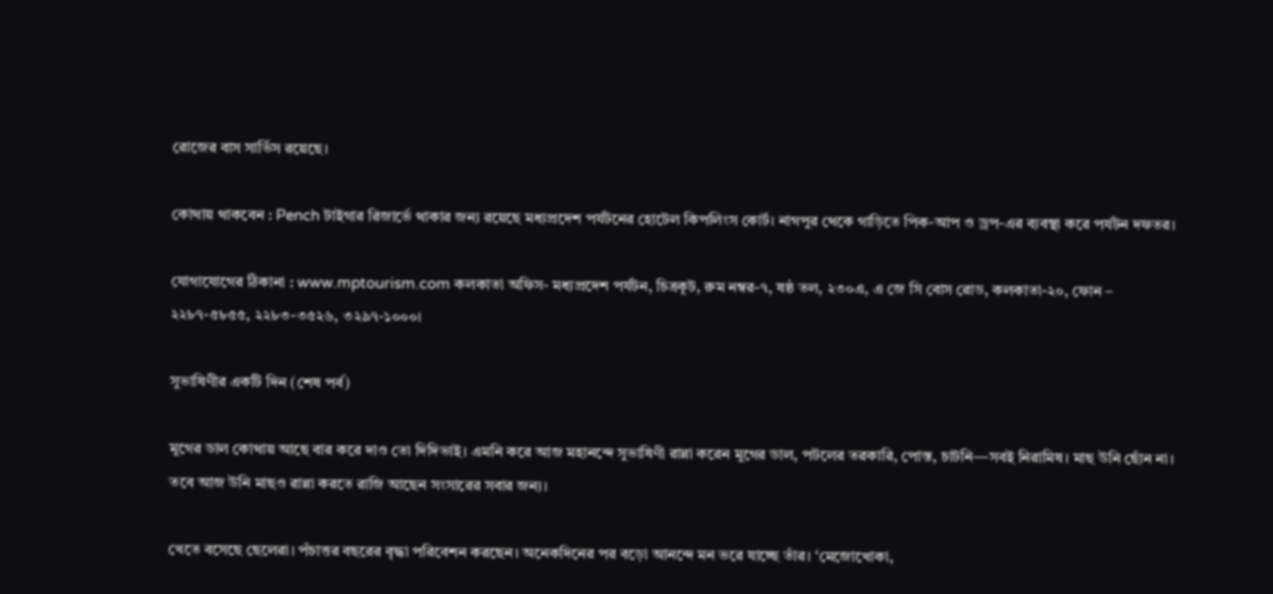রোজের বাস সার্ভিস রয়েছে।

কোথায় থাকবেন : Pench টাইগার রিজার্ভে থাকার জন্য রয়েছে মধ্যপ্রদেশ পর্যটনের হোটেল কিপলিংস কোর্ট। নাগপুর থেকে গাড়িতে পিক-আপ ও ড্রপ-এর ব্যবস্থা করে পর্যটন দফতর।

যোগাযোগের ঠিকানা : www.mptourism.com কলকাতা অফিস- মধ্যপ্রদেশ পর্যটন, চিত্রকূট, রুম নম্বর-৭, ষষ্ঠ তল, ২৩০এ, এ জে সি বোস রোড, কলকাতা-২০, ফোন – ২২৮৭-৫৮৫৫, ২২৮৩-৩৫২৬, ৩২৯৭-১০০০।

সুভাষিণীর একটি দিন (শেষ পর্ব)

মুগের ডাল কোথায় আছে বার করে দাও তো দিদিভাই। এমনি করে আজ মহানন্দে সুভাষিণী রান্না করেন মুগের ডাল, পটলের তরকারি, পোস্ত, চাটনি—সবই নিরামিষ। মাছ উনি ছোঁন না। তবে আজ উনি মাছও রান্না করতে রাজি আছেন সংসারের সবার জন্য।

খেতে বসেছে ছেলেরা। পঁচাত্তর বছরের বৃদ্ধা পরিবেশন করছেন। অনেকদিনের পর বড়ো আনন্দে মন ভরে যাচ্ছে তাঁর। ‘মেজোখোকা,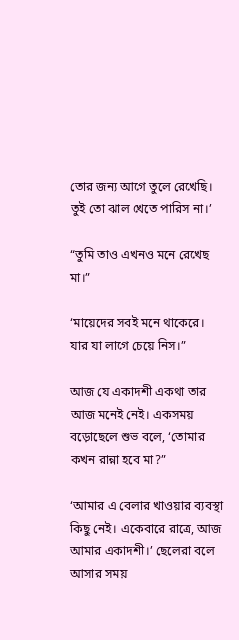তোর জন্য আগে তুলে রেখেছি। তুই তো ঝাল খেতে পারিস না।’

“তুমি তাও এখনও মনে রেখেছ মা।”

‘মায়েদের সবই মনে থাকেরে। যার যা লাগে চেয়ে নিস।”

আজ যে একাদশী একথা তার আজ মনেই নেই। একসময় বড়োছেলে শুভ বলে, ‘তোমার কখন রান্না হবে মা?”

‘আমার এ বেলার খাওয়ার ব্যবস্থা কিছু নেই। একেবারে রাত্রে, আজ আমার একাদশী।’ ছেলেরা বলে আসার সময়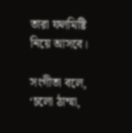তারা ফলমিষ্টি নিয়ে আসবে।

সংগীতা বলে, ‘চলো ঠাম্মা,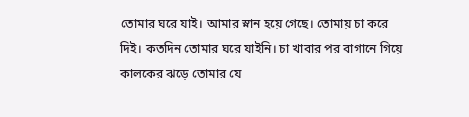তোমার ঘরে যাই। আমার স্নান হয়ে গেছে। তোমায় চা করে দিই। কতদিন তোমার ঘরে যাইনি। চা খাবার পর বাগানে গিয়ে কালকের ঝড়ে তোমার যে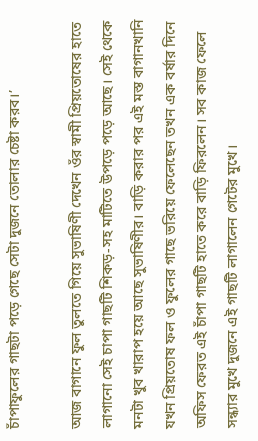চাঁপাফুলের গাছটা পড়ে গেছে সেটা দুজনে তোলার চেষ্টা করব।’

আজ বাগানে ফুল তুলতে গিয়ে সুভাষিণী দেখেন ওঁর স্বামী প্রিয়তোষের হাতে লাগানো সেই চাপা গাছটি শিকড়-সহ মাটিতে উপড়ে পড়ে আছে। সেই থেকে মনটা খুব খারাপ হয়ে আছে সুভাষিণীর। বাড়ি করার পর এই মস্ত বাগানখানি যখন প্রিয়তোষ ফল ও ফুলের গাছে ভরিয়ে ফেলেছেন তখন এক বর্ষার দিনে অফিস ফেরত এই চাঁপা গাছটি হাতে করে বাড়ি ফিরলেন। সব কাজ ফেলে সন্ধ্যার মুখে দুজনে এই গাছটি লাগালেন গেটের মুখে।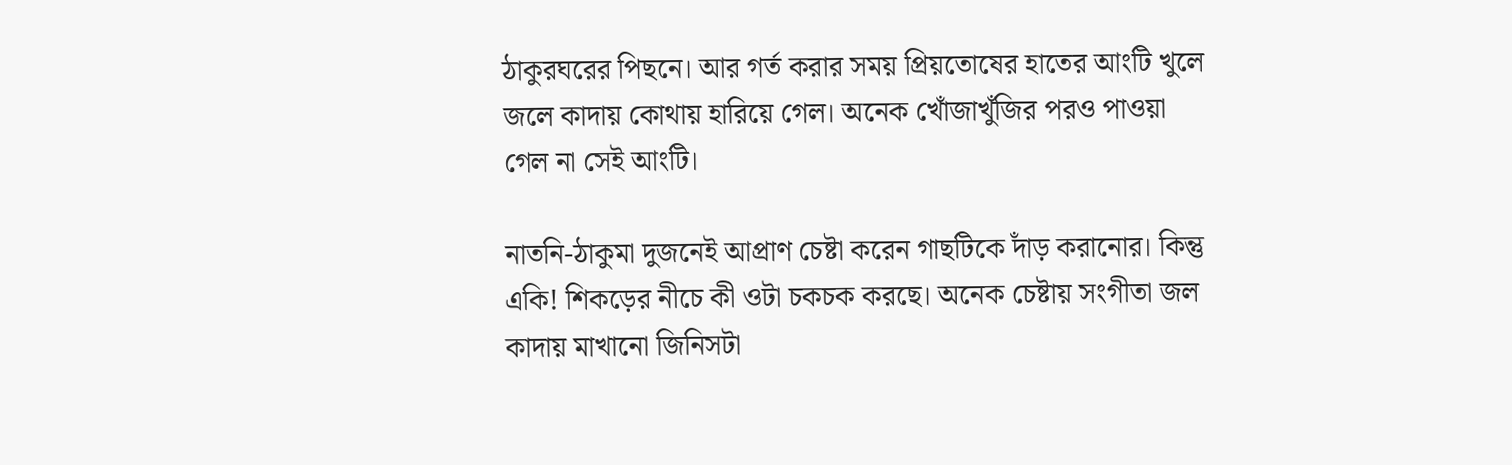ঠাকুরঘরের পিছনে। আর গর্ত করার সময় প্রিয়তোষের হাতের আংটি খুলে জলে কাদায় কোথায় হারিয়ে গেল। অনেক খোঁজাখুঁজির পরও পাওয়া গেল না সেই আংটি।

নাতনি-ঠাকুমা দুজনেই আপ্রাণ চেষ্টা করেন গাছটিকে দাঁড় করানোর। কিন্তু একি! শিকড়ের নীচে কী ওটা চকচক করছে। অনেক চেষ্টায় সংগীতা জল কাদায় মাখানো জিনিসটা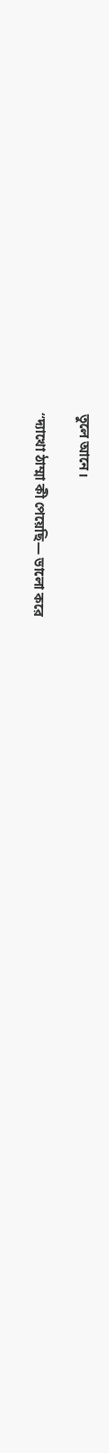তুলে আনে।

“দ্যাখো ঠাম্মা কী পেয়েছি— ভালো করে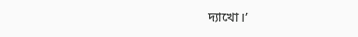দ্যাখো।’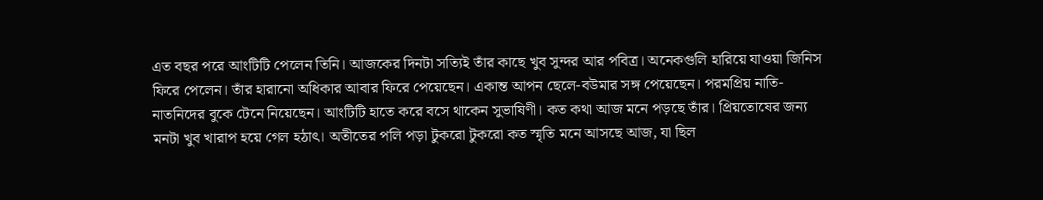এত বছর পরে আংটিটি পেলেন তিনি। আজকের দিনটা সত্যিই তাঁর কাছে খুব সুন্দর আর পবিত্র। অনেকগুলি হারিয়ে যাওয়া জিনিস ফিরে পেলেন। তাঁর হারানো অধিকার আবার ফিরে পেয়েছেন। একান্ত আপন ছেলে-বউমার সঙ্গ পেয়েছেন। পরমপ্রিয় নাতি-নাতনিদের বুকে টেনে নিয়েছেন। আংটিটি হাতে করে বসে থাকেন সুভাষিণী। কত কথা আজ মনে পড়ছে তাঁর। প্রিয়তোষের জন্য মনটা খুব খারাপ হয়ে গেল হঠাৎ। অতীতের পলি পড়া টুকরো টুকরো কত স্মৃতি মনে আসছে আজ, যা ছিল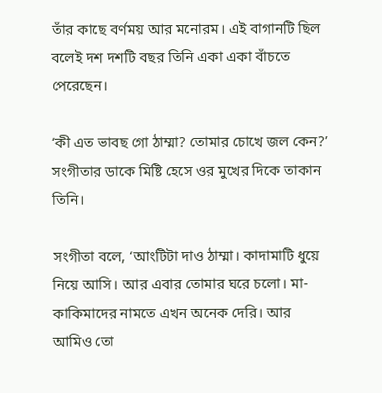তাঁর কাছে বর্ণময় আর মনোরম। এই বাগানটি ছিল বলেই দশ দশটি বছর তিনি একা একা বাঁচতে পেরেছেন।

‘কী এত ভাবছ গো ঠাম্মা? তোমার চোখে জল কেন?’ সংগীতার ডাকে মিষ্টি হেসে ওর মুখের দিকে তাকান তিনি।

সংগীতা বলে, ‘আংটিটা দাও ঠাম্মা। কাদামাটি ধুয়ে নিয়ে আসি। আর এবার তোমার ঘরে চলো। মা-কাকিমাদের নামতে এখন অনেক দেরি। আর আমিও তো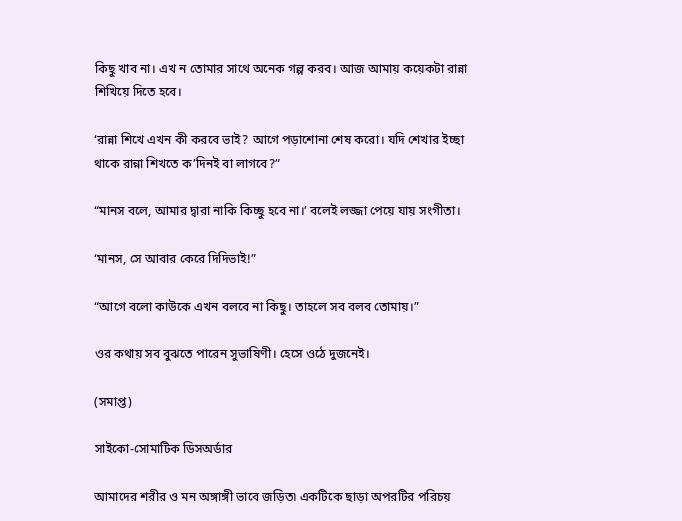কিছু খাব না। এখ ন তোমার সাথে অনেক গল্প করব। আজ আমায় কয়েকটা রান্না শিখিয়ে দিতে হবে।

‘রান্না শিখে এখন কী করবে ভাই? আগে পড়াশোনা শেষ করো। যদি শেখার ইচ্ছা থাকে রান্না শিখতে ক’দিনই বা লাগবে?”

“মানস বলে, আমার দ্বারা নাকি কিচ্ছু হবে না।’ বলেই লজ্জা পেয়ে যায় সংগীতা।

‘মানস, সে আবার কেরে দিদিভাই!”

“আগে বলো কাউকে এখন বলবে না কিছু। তাহলে সব বলব তোমায়।”

ওর কথায় সব বুঝতে পারেন সুভাষিণী। হেসে ওঠে দুজনেই।

(সমাপ্ত)

সাইকো-সোমাটিক ডিসঅর্ডার

আমাদের শরীর ও মন অঙ্গাঙ্গী ভাবে জড়িত৷ একটিকে ছাড়া অপরটির পরিচয়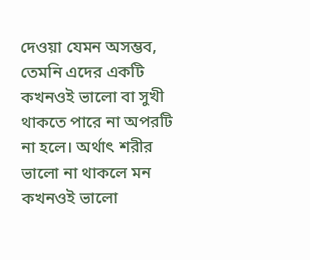দেওয়া যেমন অসম্ভব, তেমনি এদের একটি কখনওই ভালো বা সুখী থাকতে পারে না অপরটি না হলে। অর্থাৎ শরীর ভালো না থাকলে মন কখনওই ভালো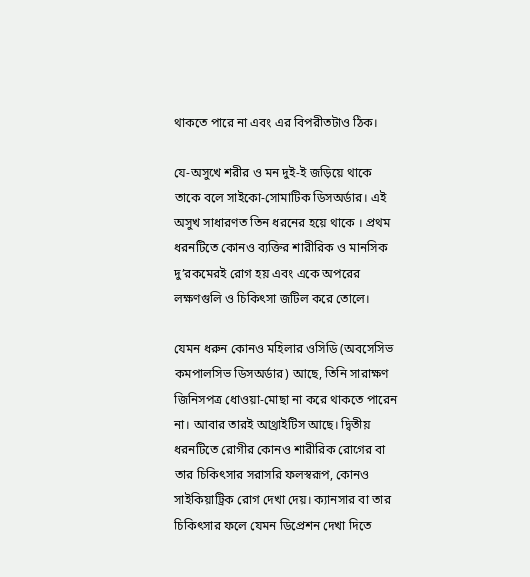থাকতে পারে না এবং এর বিপরীতটাও ঠিক।

যে-অসুখে শরীর ও মন দুই-ই জড়িয়ে থাকে তাকে বলে সাইকো-সোমাটিক ডিসঅর্ডার। এই অসুখ সাধারণত তিন ধরনের হয়ে থাকে । প্রথম ধরনটিতে কোনও ব্যক্তির শারীরিক ও মানসিক দু’রকমেরই রোগ হয় এবং একে অপরের লক্ষণগুলি ও চিকিৎসা জটিল করে তোলে।

যেমন ধরুন কোনও মহিলার ওসিডি (অবসেসিভ কমপালসিভ ডিসঅর্ডার) আছে, তিনি সারাক্ষণ জিনিসপত্র ধোওয়া-মোছা না করে থাকতে পারেন না। আবার তারই আথ্রাইটিস আছে। দ্বিতীয় ধরনটিতে রোগীর কোনও শারীরিক রোগের বা তার চিকিৎসার সরাসরি ফলস্বরূপ, কোনও সাইকিয়াট্রিক রোগ দেখা দেয়। ক্যানসার বা তার চিকিৎসার ফলে যেমন ডিপ্রেশন দেখা দিতে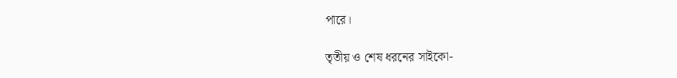পারে।

তৃতীয় ও শেষ ধরনের সাইকো-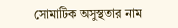সোমাটিক অসুস্থতার নাম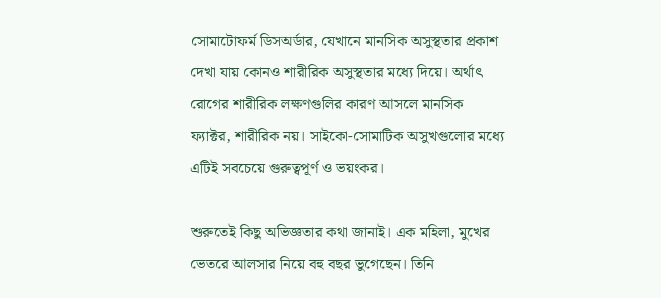সোমাটোফর্ম ডিসঅর্ডার, যেখানে মানসিক অসুস্থতার প্রকাশ দেখা যায় কোনও শারীরিক অসুস্থতার মধ্যে দিয়ে। অর্থাৎ রোগের শারীরিক লক্ষণগুলির কারণ আসলে মানসিক ফ্যাক্টর, শারীরিক নয়। সাইকো-সোমাটিক অসুখগুলোর মধ্যে এটিই সবচেয়ে গুরুত্বপূর্ণ ও ভয়ংকর।

শুরুতেই কিছু অভিজ্ঞতার কথা জানাই। এক মহিলা, মুখের ভেতরে আলসার নিয়ে বহু বছর ভুগেছেন। তিনি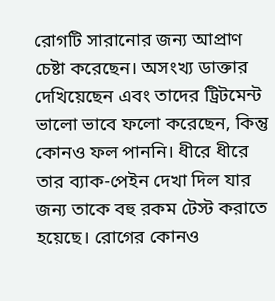রোগটি সারানোর জন্য আপ্রাণ চেষ্টা করেছেন। অসংখ্য ডাক্তার দেখিয়েছেন এবং তাদের ট্রিটমেন্ট ভালো ভাবে ফলো করেছেন, কিন্তু কোনও ফল পাননি। ধীরে ধীরে তার ব্যাক-পেইন দেখা দিল যার জন্য তাকে বহু রকম টেস্ট করাতে হয়েছে। রোগের কোনও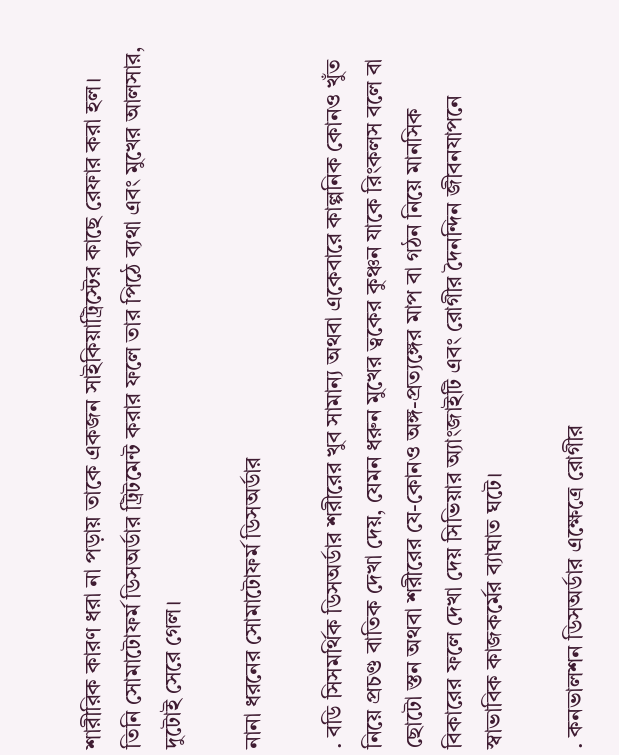শারীরিক কারণ ধরা না পড়ায় তাকে একজন সাইকিয়াট্রিস্টের কাছে রেফার করা হল। তিনি সোমাটোফর্ম ডিসঅর্ডার ট্রিটমেন্ট করার ফলে তার পিঠে ব্যথা এবং মুখের আলসার, দুটোই সেরে গেল।

নানা ধরনের সোমাটোফর্ম ডিসঅর্ডার

. বডি সিসমর্থিক ডিসঅর্ডার শরীরের খুব সামান্য অথবা একেবারে কাল্পনিক কোনও খুঁত নিয়ে প্রচণ্ড বাতিক দেখা দেয়, যেমন ধরুন মুখের ত্বকের কুঞ্চন যাকে রিংকলস বলে বা ছোটো স্তন অথবা শরীরের যে-কোনও অঙ্গ-প্রত্যঙ্গের মাপ বা গঠন নিয়ে মানসিক বিকারের ফলে দেখা দেয় সিভিয়ার অ্যাংজাইটি এবং রোগীর দৈনন্দিন জীবনযাপনে স্বাভাবিক কাজকর্মের ব্যাঘাত ঘটে।

. কনভালশন ডিসঅর্ডার এক্ষেত্রে রোগীর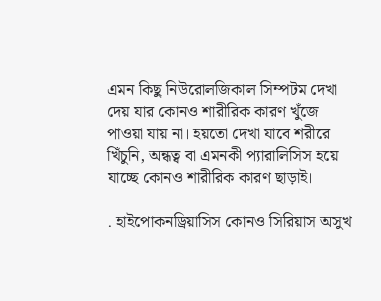এমন কিছু নিউরোলজিকাল সিম্পটম দেখা দেয় যার কোনও শারীরিক কারণ খুঁজে পাওয়া যায় না। হয়তো দেখা যাবে শরীরে খিঁচুনি, অন্ধত্ব বা এমনকী প্যারালিসিস হয়ে যাচ্ছে কোনও শারীরিক কারণ ছাড়াই।

. হাইপোকনড্রিয়াসিস কোনও সিরিয়াস অসুখ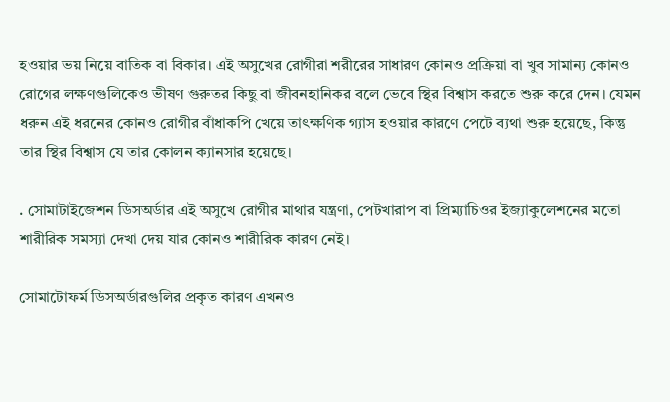হওয়ার ভয় নিয়ে বাতিক বা বিকার। এই অসুখের রোগীরা শরীরের সাধারণ কোনও প্রক্রিয়া বা খুব সামান্য কোনও রোগের লক্ষণগুলিকেও ভীষণ গুরুতর কিছু বা জীবনহানিকর বলে ভেবে স্থির বিশ্বাস করতে শুরু করে দেন। যেমন ধরুন এই ধরনের কোনও রোগীর বাঁধাকপি খেয়ে তাৎক্ষণিক গ্যাস হওয়ার কারণে পেটে ব্যথা শুরু হয়েছে, কিন্তু তার স্থির বিশ্বাস যে তার কোলন ক্যানসার হয়েছে।

. সোমাটাইজেশন ডিসঅর্ডার এই অসুখে রোগীর মাথার যন্ত্রণা, পেটখারাপ বা প্রিম্যাচিওর ইজ্যাকুলেশনের মতো শারীরিক সমস্যা দেখা দেয় যার কোনও শারীরিক কারণ নেই।

সোমাটোফর্ম ডিসঅর্ডারগুলির প্রকৃত কারণ এখনও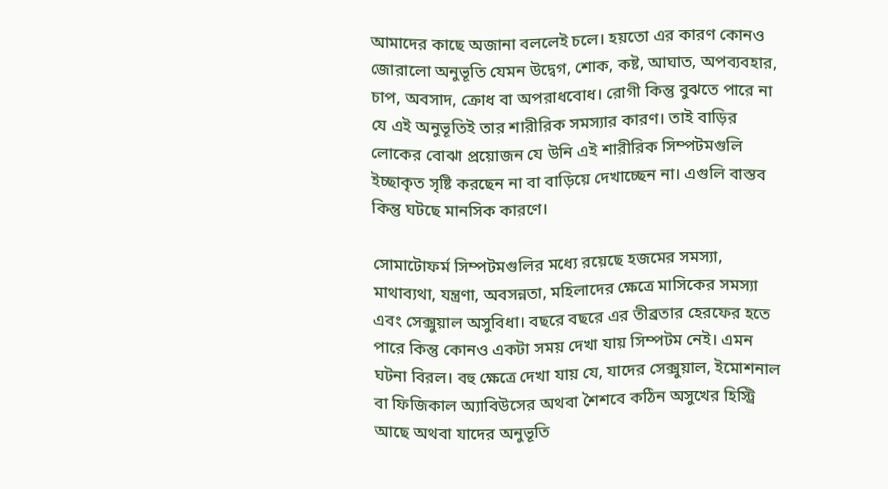আমাদের কাছে অজানা বললেই চলে। হয়তো এর কারণ কোনও জোরালো অনুভূতি যেমন উদ্বেগ, শোক, কষ্ট, আঘাত, অপব্যবহার, চাপ, অবসাদ, ক্রোধ বা অপরাধবোধ। রোগী কিন্তু বুঝতে পারে না যে এই অনুভূতিই তার শারীরিক সমস্যার কারণ। তাই বাড়ির লোকের বোঝা প্রয়োজন যে উনি এই শারীরিক সিম্পটমগুলি ইচ্ছাকৃত সৃষ্টি করছেন না বা বাড়িয়ে দেখাচ্ছেন না। এগুলি বাস্তব কিন্তু ঘটছে মানসিক কারণে।

সোমাটোফর্ম সিম্পটমগুলির মধ্যে রয়েছে হজমের সমস্যা, মাথাব্যথা, যন্ত্রণা, অবসন্নতা, মহিলাদের ক্ষেত্রে মাসিকের সমস্যা এবং সেক্সুয়াল অসুবিধা। বছরে বছরে এর তীব্রতার হেরফের হতে পারে কিন্তু কোনও একটা সময় দেখা যায় সিম্পটম নেই। এমন ঘটনা বিরল। বহু ক্ষেত্রে দেখা যায় যে, যাদের সেক্সুয়াল, ইমোশনাল বা ফিজিকাল অ্যাবিউসের অথবা শৈশবে কঠিন অসুখের হিস্ট্রি আছে অথবা যাদের অনুভূতি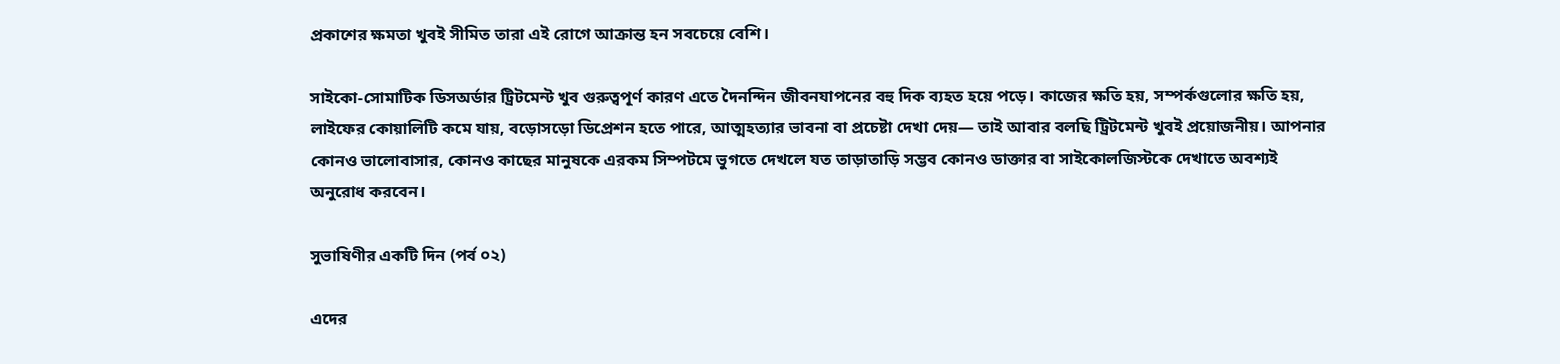প্রকাশের ক্ষমতা খুবই সীমিত তারা এই রোগে আক্রান্ত হন সবচেয়ে বেশি।

সাইকো-সোমাটিক ডিসঅর্ডার ট্রিটমেন্ট খুব গুরুত্বপূর্ণ কারণ এতে দৈনন্দিন জীবনযাপনের বহু দিক ব্যহত হয়ে পড়ে। কাজের ক্ষতি হয়, সম্পর্কগুলোর ক্ষতি হয়, লাইফের কোয়ালিটি কমে যায়, বড়োসড়ো ডিপ্রেশন হতে পারে, আত্মহত্যার ভাবনা বা প্রচেষ্টা দেখা দেয়— তাই আবার বলছি ট্রিটমেন্ট খুবই প্রয়োজনীয়। আপনার কোনও ভালোবাসার, কোনও কাছের মানুষকে এরকম সিম্পটমে ভুগতে দেখলে যত তাড়াতাড়ি সম্ভব কোনও ডাক্তার বা সাইকোলজিস্টকে দেখাতে অবশ্যই অনুরোধ করবেন।

সুভাষিণীর একটি দিন (পর্ব ০২)

এদের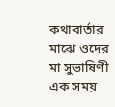কথাবার্তার মাঝে ওদের মা সুভাষিণী এক সময়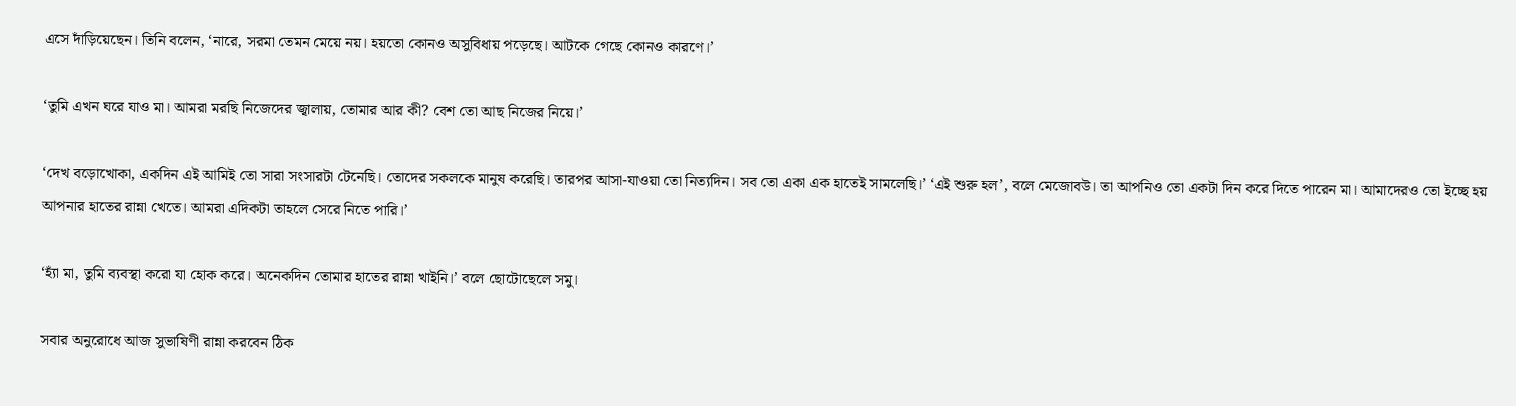এসে দাঁড়িয়েছেন। তিনি বলেন, ‘নারে, সরমা তেমন মেয়ে নয়। হয়তো কোনও অসুবিধায় পড়েছে। আটকে গেছে কোনও কারণে।’

‘তুমি এখন ঘরে যাও মা। আমরা মরছি নিজেদের জ্বালায়, তোমার আর কী? বেশ তো আছ নিজের নিয়ে।’

‘দেখ বড়োখোকা, একদিন এই আমিই তো সারা সংসারটা টেনেছি। তোদের সকলকে মানুষ করেছি। তারপর আসা-যাওয়া তো নিত্যদিন। সব তো একা এক হাতেই সামলেছি।’ ‘এই শুরু হল’, বলে মেজোবউ। তা আপনিও তো একটা দিন করে দিতে পারেন মা। আমাদেরও তো ইচ্ছে হয় আপনার হাতের রান্না খেতে। আমরা এদিকটা তাহলে সেরে নিতে পারি।’

‘হ্যাঁ মা, তুমি ব্যবস্থা করো যা হোক করে। অনেকদিন তোমার হাতের রান্না খাইনি।’ বলে ছোটোছেলে সমু।

সবার অনুরোধে আজ সুভাষিণী রান্না করবেন ঠিক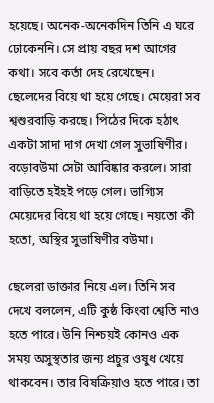হয়েছে। অনেক-অনেকদিন তিনি এ ঘরে ঢোকেননি। সে প্রায় বছর দশ আগের কথা। সবে কর্তা দেহ রেখেছেন। ছেলেদের বিয়ে থা হয়ে গেছে। মেয়েরা সব শ্বশুরবাড়ি করছে। পিঠের দিকে হঠাৎ একটা সাদা দাগ দেখা গেল সুভাষিণীর। বড়োবউমা সেটা আবিষ্কার করলে। সারা বাড়িতে হইহই পড়ে গেল। ভাগ্যিস মেয়েদের বিয়ে থা হয়ে গেছে। নয়তো কী হতো, অস্থির সুভাষিণীর বউমা।

ছেলেরা ডাক্তার নিয়ে এল। তিনি সব দেখে বললেন, এটি কুষ্ঠ কিংবা শ্বেতি নাও হতে পারে। উনি নিশ্চয়ই কোনও এক সময় অসুস্থতার জন্য প্রচুর ওষুধ খেয়ে থাকবেন। তার বিষক্রিয়াও হতে পারে। তা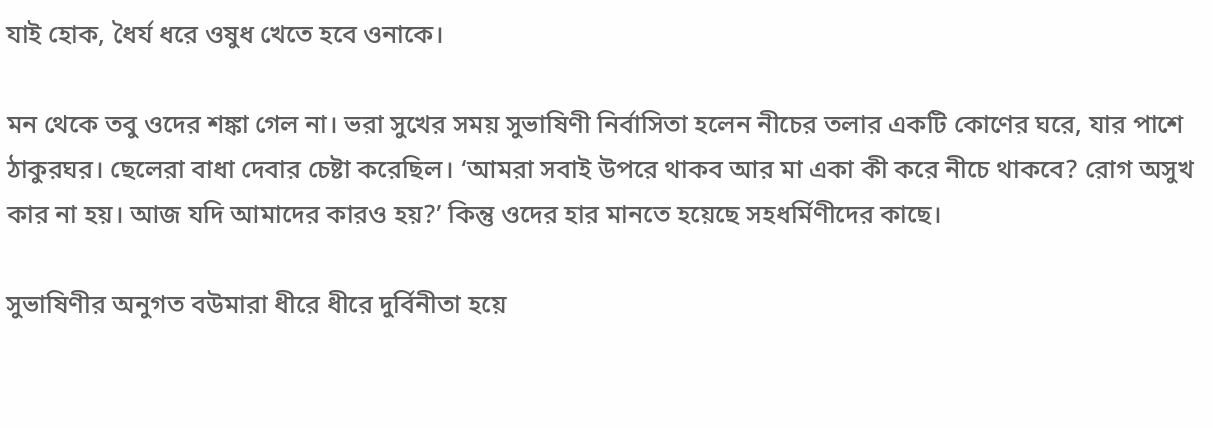যাই হোক, ধৈর্য ধরে ওষুধ খেতে হবে ওনাকে।

মন থেকে তবু ওদের শঙ্কা গেল না। ভরা সুখের সময় সুভাষিণী নির্বাসিতা হলেন নীচের তলার একটি কোণের ঘরে, যার পাশে ঠাকুরঘর। ছেলেরা বাধা দেবার চেষ্টা করেছিল। ‘আমরা সবাই উপরে থাকব আর মা একা কী করে নীচে থাকবে? রোগ অসুখ কার না হয়। আজ যদি আমাদের কারও হয়?’ কিন্তু ওদের হার মানতে হয়েছে সহধর্মিণীদের কাছে।

সুভাষিণীর অনুগত বউমারা ধীরে ধীরে দুর্বিনীতা হয়ে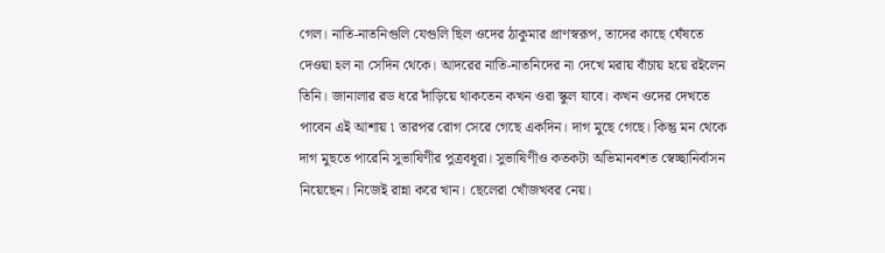গেল। নাতি-নাতনিগুলি যেগুলি ছিল ওদের ঠাকুমার প্রাণস্বরূপ, তাদের কাছে ঘেঁষতে দেওয়া হল না সেদিন থেকে। আদরের নাতি-নাতনিদের না দেখে মরায় বাঁচায় হয়ে রইলেন তিনি। জানালার রড ধরে দাঁড়িয়ে থাকতেন কখন ওরা স্কুল যাবে। কখন ওদের দেখতে পাবেন এই আশায় ৷ তারপর রোগ সেরে গেছে একদিন। দাগ মুছে গেছে। কিন্তু মন থেকে দাগ মুছতে পারেনি সুভাষিণীর পুত্রবধূরা। সুভাষিণীও কতকটা অভিমানবশত স্বেচ্ছানির্বাসন নিয়েছেন। নিজেই রান্না করে খান। ছেলেরা খোঁজখবর নেয়।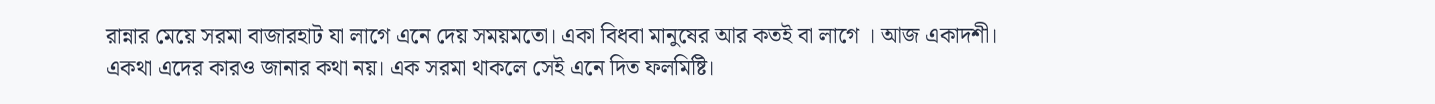রান্নার মেয়ে সরমা বাজারহাট যা লাগে এনে দেয় সময়মতো। একা বিধবা মানুষের আর কতই বা লাগে । আজ একাদশী। একথা এদের কারও জানার কথা নয়। এক সরমা থাকলে সেই এনে দিত ফলমিষ্টি।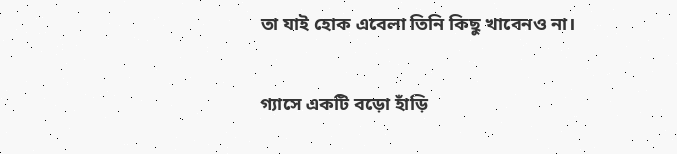তা যাই হোক এবেলা তিনি কিছু খাবেনও না।

গ্যাসে একটি বড়ো হাঁড়ি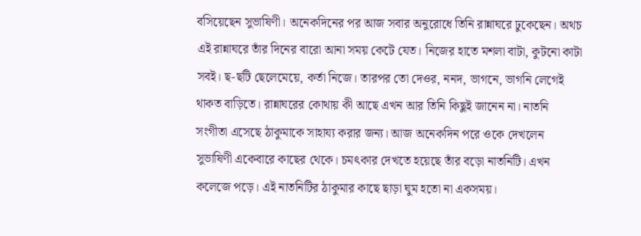বসিয়েছেন সুভাষিণী। অনেকদিনের পর আজ সবার অনুরোধে তিনি রান্নাঘরে ঢুকেছেন। অথচ এই রান্নাঘরে তাঁর দিনের বারো আনা সময় কেটে যেত। নিজের হাতে মশলা বাটা, কুটনো কাটা সবই। ছ-ছটি ছেলেমেয়ে, কর্তা নিজে। তারপর তো দেওর, ননদ, ভাগনে, ভাগনি লেগেই থাকত বাড়িতে। রান্নাঘরের কোথায় কী আছে এখন আর তিনি কিছুই জানেন না। নাতনি সংগীতা এসেছে ঠাকুমাকে সাহায্য করার জন্য। আজ অনেকদিন পরে ওকে দেখলেন সুভাষিণী একেবারে কাছের থেকে। চমৎকার দেখতে হয়েছে তাঁর বড়ো নাতনিটি। এখন কলেজে পড়ে। এই নাতনিটির ঠাকুমার কাছে ছাড়া ঘুম হতো না একসময়।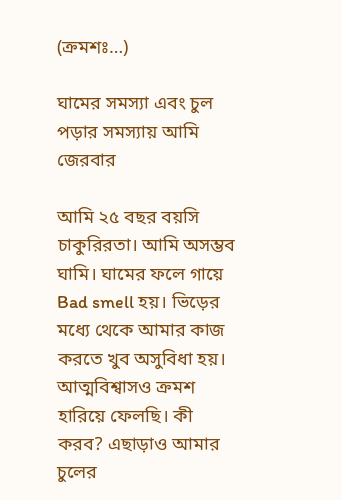(ক্রমশঃ…)

ঘামের সমস্যা এবং চুল পড়ার সমস্যায় আমি জেরবার

আমি ২৫ বছর বয়সি চাকুরিরতা। আমি অসম্ভব ঘামি। ঘামের ফলে গায়ে Bad smell হয়। ভিড়ের মধ্যে থেকে আমার কাজ করতে খুব অসুবিধা হয়। আত্মবিশ্বাসও ক্রমশ হারিয়ে ফেলছি। কী করব? এছাড়াও আমার চুলের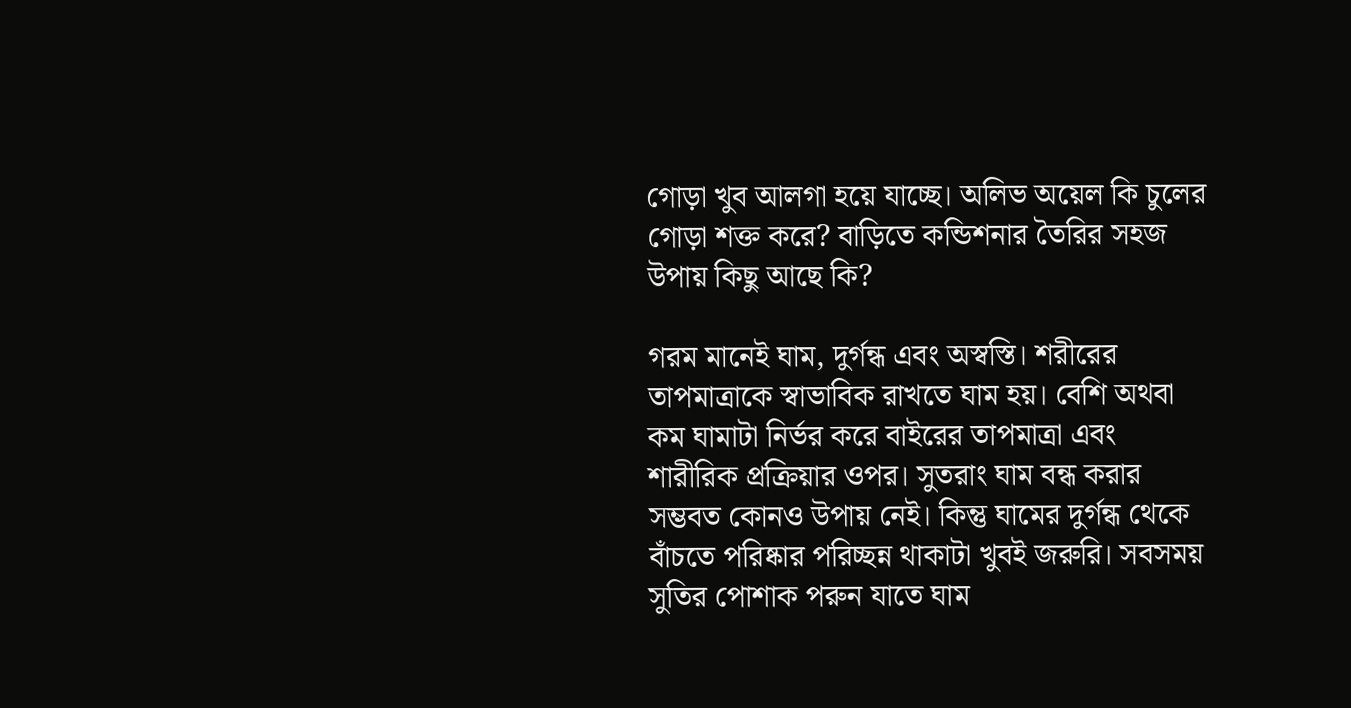গোড়া খুব আলগা হয়ে যাচ্ছে। অলিভ অয়েল কি চুলের গোড়া শক্ত করে? বাড়িতে কন্ডিশনার তৈরির সহজ উপায় কিছু আছে কি?

গরম মানেই ঘাম, দুর্গন্ধ এবং অস্বস্তি। শরীরের তাপমাত্রাকে স্বাভাবিক রাখতে ঘাম হয়। বেশি অথবা কম ঘামাটা নির্ভর করে বাইরের তাপমাত্রা এবং শারীরিক প্রক্রিয়ার ওপর। সুতরাং ঘাম বন্ধ করার সম্ভবত কোনও উপায় নেই। কিন্তু ঘামের দুর্গন্ধ থেকে বাঁচতে পরিষ্কার পরিচ্ছন্ন থাকাটা খুবই জরুরি। সবসময় সুতির পোশাক পরুন যাতে ঘাম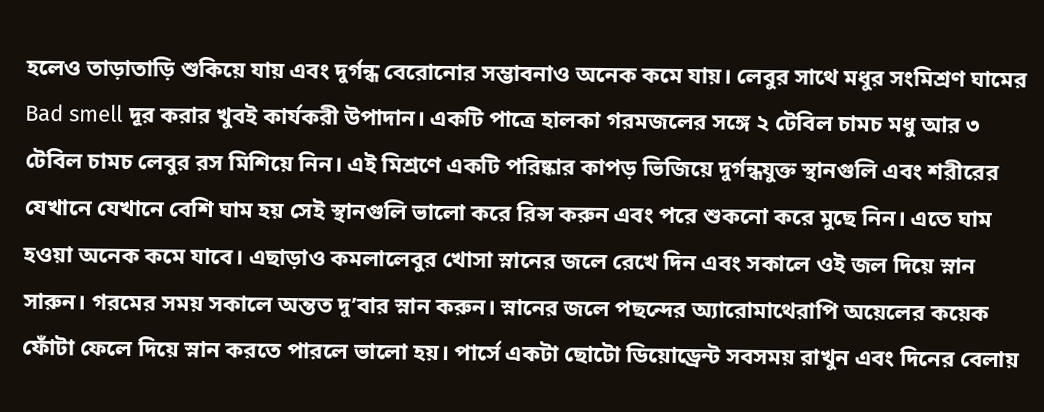হলেও তাড়াতাড়ি শুকিয়ে যায় এবং দুর্গন্ধ বেরোনোর সম্ভাবনাও অনেক কমে যায়। লেবুর সাথে মধুর সংমিশ্রণ ঘামের Bad smell দূর করার খুবই কার্যকরী উপাদান। একটি পাত্রে হালকা গরমজলের সঙ্গে ২ টেবিল চামচ মধু আর ৩ টেবিল চামচ লেবুর রস মিশিয়ে নিন। এই মিশ্রণে একটি পরিষ্কার কাপড় ভিজিয়ে দুর্গন্ধযুক্ত স্থানগুলি এবং শরীরের যেখানে যেখানে বেশি ঘাম হয় সেই স্থানগুলি ভালো করে রিন্স করুন এবং পরে শুকনো করে মুছে নিন। এতে ঘাম হওয়া অনেক কমে যাবে। এছাড়াও কমলালেবুর খোসা স্নানের জলে রেখে দিন এবং সকালে ওই জল দিয়ে স্নান সারুন। গরমের সময় সকালে অন্তত দু’বার স্নান করুন। স্নানের জলে পছন্দের অ্যারোমাথেরাপি অয়েলের কয়েক ফোঁটা ফেলে দিয়ে স্নান করতে পারলে ভালো হয়। পার্সে একটা ছোটো ডিয়োড্রেন্ট সবসময় রাখুন এবং দিনের বেলায়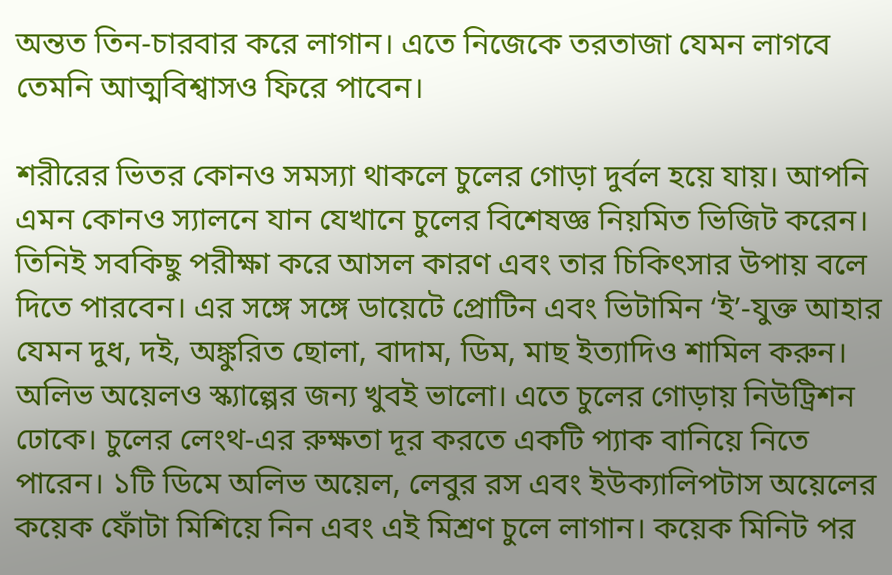অন্তত তিন-চারবার করে লাগান। এতে নিজেকে তরতাজা যেমন লাগবে তেমনি আত্মবিশ্বাসও ফিরে পাবেন।

শরীরের ভিতর কোনও সমস্যা থাকলে চুলের গোড়া দুর্বল হয়ে যায়। আপনি এমন কোনও স্যালনে যান যেখানে চুলের বিশেষজ্ঞ নিয়মিত ভিজিট করেন। তিনিই সবকিছু পরীক্ষা করে আসল কারণ এবং তার চিকিৎসার উপায় বলে দিতে পারবেন। এর সঙ্গে সঙ্গে ডায়েটে প্রোটিন এবং ভিটামিন ‘ই’-যুক্ত আহার যেমন দুধ, দই, অঙ্কুরিত ছোলা, বাদাম, ডিম, মাছ ইত্যাদিও শামিল করুন। অলিভ অয়েলও স্ক্যাল্পের জন্য খুবই ভালো। এতে চুলের গোড়ায় নিউট্রিশন ঢোকে। চুলের লেংথ-এর রুক্ষতা দূর করতে একটি প্যাক বানিয়ে নিতে পারেন। ১টি ডিমে অলিভ অয়েল, লেবুর রস এবং ইউক্যালিপটাস অয়েলের কয়েক ফোঁটা মিশিয়ে নিন এবং এই মিশ্রণ চুলে লাগান। কয়েক মিনিট পর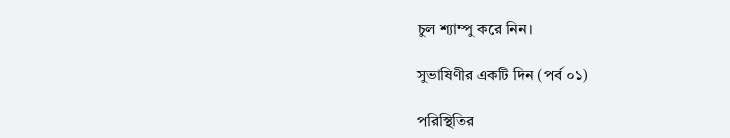চুল শ্যাম্পু করে নিন।

সুভাষিণীর একটি দিন (পর্ব ০১)

পরিস্থিতির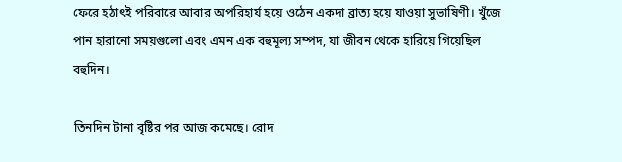ফেরে হঠাৎই পরিবারে আবার অপরিহার্য হয়ে ওঠেন একদা ব্রাত্য হয়ে যাওয়া সুভাষিণী। খুঁজে পান হারানো সময়গুলো এবং এমন এক বহুমূল্য সম্পদ, যা জীবন থেকে হারিয়ে গিয়েছিল বহুদিন।

তিনদিন টানা বৃষ্টির পর আজ কমেছে। রোদ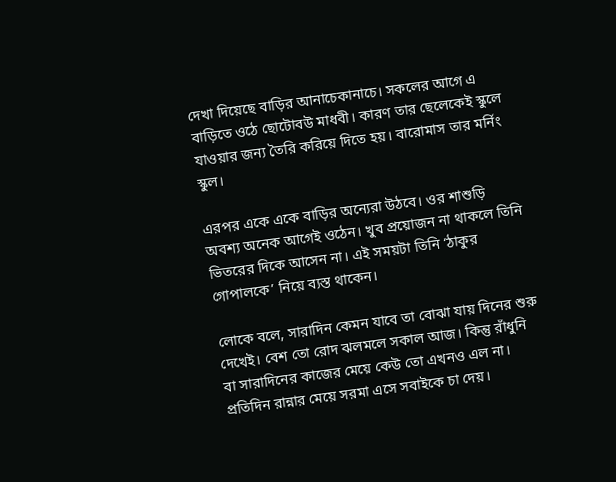দেখা দিয়েছে বাড়ির আনাচেকানাচে। সকলের আগে এ বাড়িতে ওঠে ছোটোবউ মাধবী। কারণ তার ছেলেকেই স্কুলে যাওয়ার জন্য তৈরি করিয়ে দিতে হয়। বারোমাস তার মর্নিং স্কুল।

এরপর একে একে বাড়ির অন্যেরা উঠবে। ওর শাশুড়ি অবশ্য অনেক আগেই ওঠেন। খুব প্রয়োজন না থাকলে তিনি ভিতরের দিকে আসেন না। এই সময়টা তিনি ‘ঠাকুর গোপালকে’ নিয়ে ব্যস্ত থাকেন।

লোকে বলে, সারাদিন কেমন যাবে তা বোঝা যায় দিনের শুরু দেখেই। বেশ তো রোদ ঝলমলে সকাল আজ। কিন্তু রাঁধুনি বা সারাদিনের কাজের মেয়ে কেউ তো এখনও এল না। প্রতিদিন রান্নার মেয়ে সরমা এসে সবাইকে চা দেয়।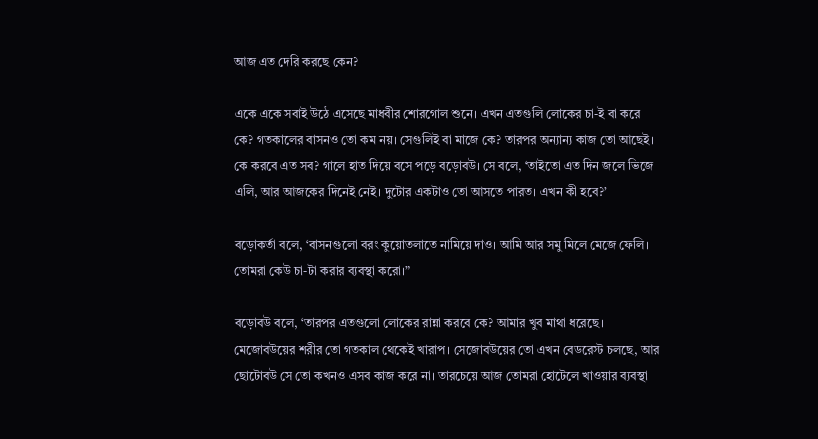আজ এত দেরি করছে কেন?

একে একে সবাই উঠে এসেছে মাধবীর শোরগোল শুনে। এখন এতগুলি লোকের চা-ই বা করে কে? গতকালের বাসনও তো কম নয়। সেগুলিই বা মাজে কে? তারপর অন্যান্য কাজ তো আছেই। কে করবে এত সব? গালে হাত দিয়ে বসে পড়ে বড়োবউ। সে বলে, ‘তাইতো এত দিন জলে ভিজে এলি, আর আজকের দিনেই নেই। দুটোর একটাও তো আসতে পারত। এখন কী হবে?’

বড়োকর্তা বলে, ‘বাসনগুলো বরং কুয়োতলাতে নামিয়ে দাও। আমি আর সমু মিলে মেজে ফেলি। তোমরা কেউ চা-টা করার ব্যবস্থা করো।”

বড়োবউ বলে, ‘তারপর এতগুলো লোকের রান্না করবে কে? আমার খুব মাথা ধরেছে। মেজোবউয়ের শরীর তো গতকাল থেকেই খারাপ। সেজোবউয়ের তো এখন বেডরেস্ট চলছে, আর ছোটোবউ সে তো কখনও এসব কাজ করে না। তারচেয়ে আজ তোমরা হোটেলে খাওয়ার ব্যবস্থা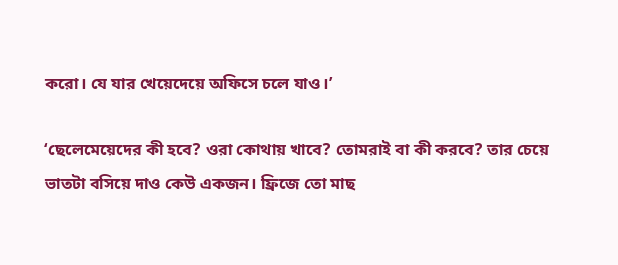করো। যে যার খেয়েদেয়ে অফিসে চলে যাও।’

‘ছেলেমেয়েদের কী হবে? ওরা কোথায় খাবে? তোমরাই বা কী করবে? তার চেয়ে ভাতটা বসিয়ে দাও কেউ একজন। ফ্রিজে তো মাছ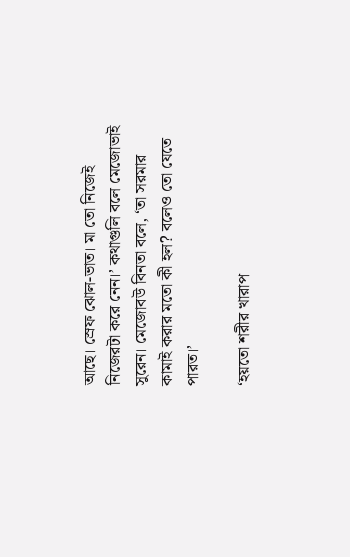আছে। স্রেফ ঝোল-ভাত। মা তো নিজেই নিজেরটা করে নেন।’ কথাগুলি বলে মেজোভাই সুরেন। মেজোবউ বিনতা বলে, ‘তা সরমার কামাই করার মতো কী হল? বলেও তো যেতে পারত।’

‘হয়তো শরীর খারাপ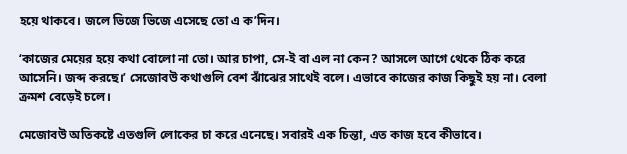হয়ে থাকবে। জলে ভিজে ভিজে এসেছে তো এ ক’দিন।

‘কাজের মেয়ের হয়ে কথা বোলো না তো। আর চাপা, সে-ই বা এল না কেন? আসলে আগে থেকে ঠিক করে আসেনি। জব্দ করছে।’ সেজোবউ কথাগুলি বেশ ঝাঁঝের সাথেই বলে। এভাবে কাজের কাজ কিছুই হয় না। বেলা ক্রমশ বেড়েই চলে।

মেজোবউ অতিকষ্টে এতগুলি লোকের চা করে এনেছে। সবারই এক চিন্তা, এত কাজ হবে কীভাবে।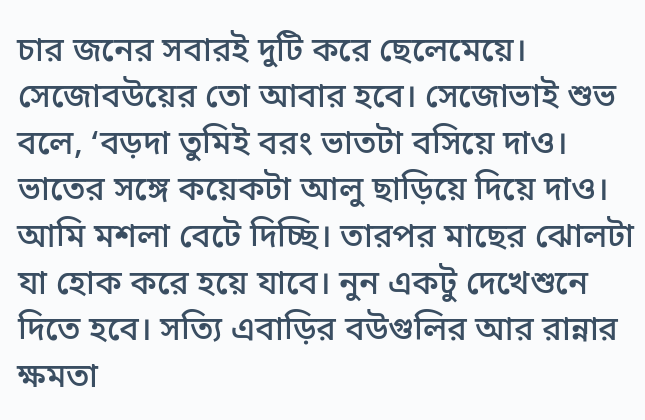চার জনের সবারই দুটি করে ছেলেমেয়ে। সেজোবউয়ের তো আবার হবে। সেজোভাই শুভ বলে, ‘বড়দা তুমিই বরং ভাতটা বসিয়ে দাও। ভাতের সঙ্গে কয়েকটা আলু ছাড়িয়ে দিয়ে দাও। আমি মশলা বেটে দিচ্ছি। তারপর মাছের ঝোলটা যা হোক করে হয়ে যাবে। নুন একটু দেখেশুনে দিতে হবে। সত্যি এবাড়ির বউগুলির আর রান্নার ক্ষমতা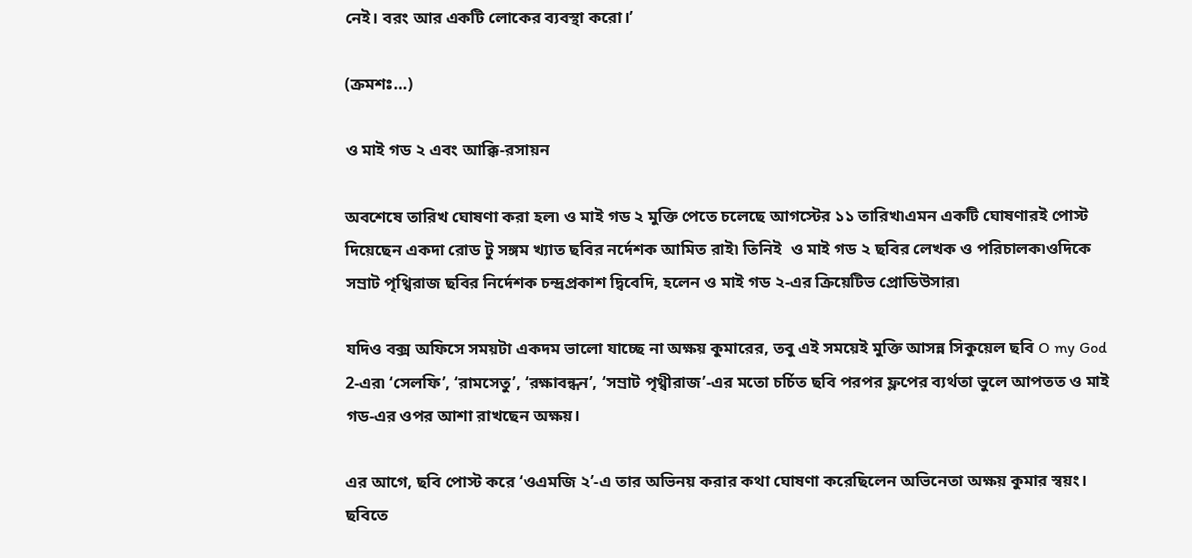নেই। বরং আর একটি লোকের ব্যবস্থা করো।’

(ক্রমশঃ…)

ও মাই গড ২ এবং আক্কি-রসায়ন

অবশেষে তারিখ ঘোষণা করা হল৷ ও মাই গড ২ মুক্তি পেতে চলেছে আগস্টের ১১ তারিখ৷এমন একটি ঘোষণারই পোস্ট দিয়েছেন একদা রোড টু সঙ্গম খ্যাত ছবির নর্দেশক আমিত রাই৷ তিনিই  ও মাই গড ২ ছবির লেখক ও পরিচালক৷ওদিকে সম্রাট পৃথ্বিরাজ ছবির নির্দেশক চন্দ্রপ্রকাশ দ্বিবেদি, হলেন ও মাই গড ২-এর ক্রিয়েটিভ প্রোডিউসার৷

যদিও বক্স অফিসে সময়টা একদম ভালো যাচ্ছে না অক্ষয় কুমারের, তবু এই সময়েই মুক্তি আসন্ন সিকুয়েল ছবি O my God 2-এর৷ ‘সেলফি’, ‘রামসেতু’, ‘রক্ষাবন্ধন’, ‘সম্রাট পৃথ্বীরাজ’-এর মতো চর্চিত ছবি পরপর ফ্লপের ব্যর্থতা ভুলে আপতত ও মাই গড-এর ওপর আশা রাখছেন অক্ষয়।

এর আগে, ছবি পোস্ট করে ‘ওএমজি ২’-এ তার অভিনয় করার কথা ঘোষণা করেছিলেন অভিনেতা অক্ষয় কুমার স্বয়ং। ছবিতে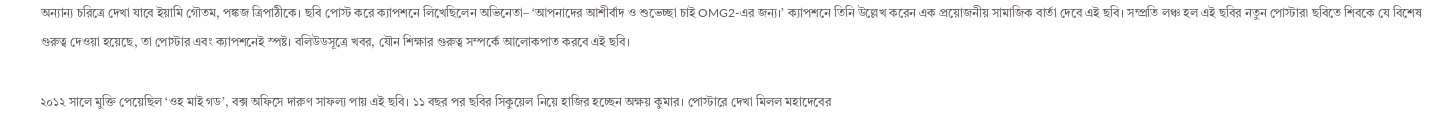অন্যান্য চরিত্রে দেখা যাবে ইয়ামি গৌতম, পঙ্কজ ত্রিপাঠীকে। ছবি পোস্ট করে ক্যাপশনে লিখেছিলেন অভিনেতা– ‘আপনাদের আশীর্বাদ ও শুভেচ্ছা চাই OMG2-এর জন্য।’ ক্যাপশনে তিনি উল্লেখ করেন এক প্রয়োজনীয় সামাজিক বার্তা দেবে এই ছবি। সম্প্রতি লঞ্চ হল এই ছবির নতুন পোস্টার৷ ছবিতে শিবকে যে বিশেষ গুরুত্ব দেওয়া হয়েছে, তা পোস্টার এবং ক্যাপশনেই স্পষ্ট। বলিউডসূত্রে খবর, যৌন শিক্ষার গুরুত্ব সম্পর্কে আলোকপাত করবে এই ছবি।

২০১২ সালে মুক্তি পেয়েছিল ‘ওহ মাই গড’, বক্স অফিসে দারুণ সাফল্য পায় এই ছবি। ১১ বছর পর ছবির সিকুয়েল নিয়ে হাজির হচ্ছেন অক্ষয় কুমার। পোস্টারে দেখা মিলল মহাদেবের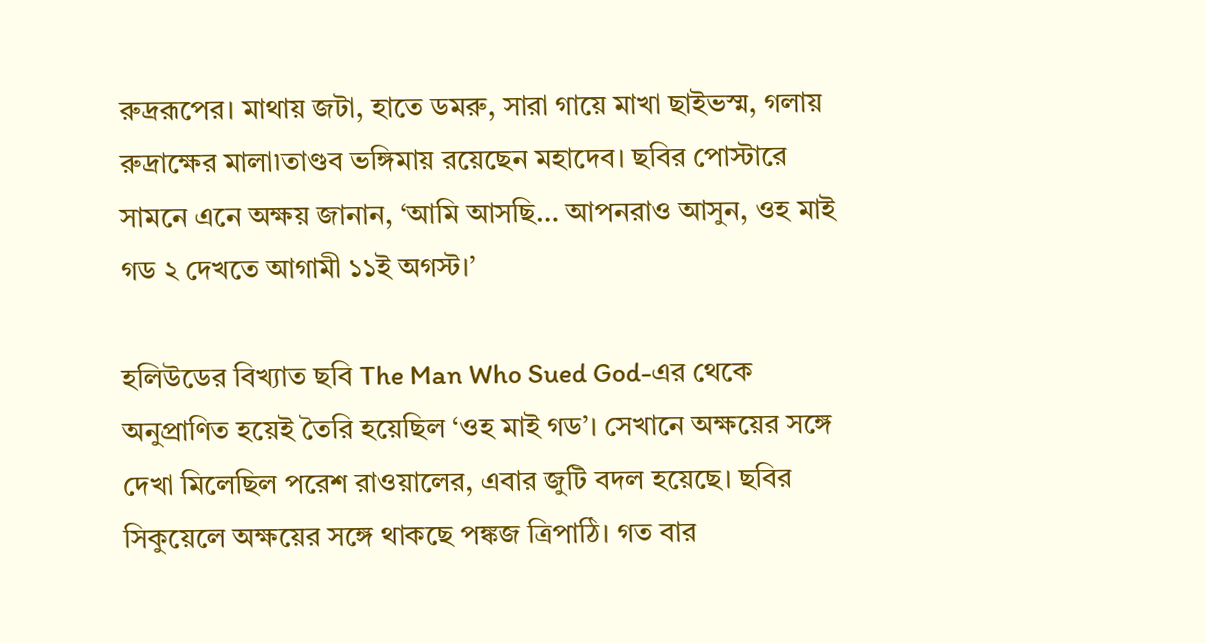রুদ্ররূপের। মাথায় জটা, হাতে ডমরু, সারা গায়ে মাখা ছাইভস্ম, গলায় রুদ্রাক্ষের মালা৷তাণ্ডব ভঙ্গিমায় রয়েছেন মহাদেব। ছবির পোস্টারে সামনে এনে অক্ষয় জানান, ‘আমি আসছি… আপনরাও আসুন, ওহ মাই গড ২ দেখতে আগামী ১১ই অগস্ট।’

হলিউডের বিখ্যাত ছবি The Man Who Sued God-এর থেকে অনুপ্রাণিত হয়েই তৈরি হয়েছিল ‘ওহ মাই গড’। সেখানে অক্ষয়ের সঙ্গে দেখা মিলেছিল পরেশ রাওয়ালের, এবার জুটি বদল হয়েছে। ছবির সিকুয়েলে অক্ষয়ের সঙ্গে থাকছে পঙ্কজ ত্রিপাঠি। গত বার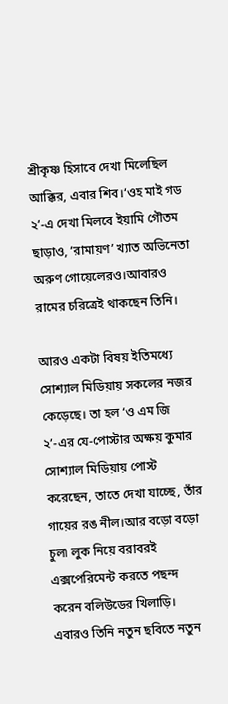শ্রীকৃষ্ণ হিসাবে দেখা মিলেছিল আক্কির, এবার শিব।‘ওহ মাই গড ২’-এ দেখা মিলবে ইয়ামি গৌতম ছাড়াও, ‘রামায়ণ’ খ্যাত অভিনেতা অরুণ গোয়েলেরও।আবারও রামের চরিত্রেই থাকছেন তিনি।

আরও একটা বিষয় ইতিমধ্যে সোশ্যাল মিডিয়ায় সকলের নজর কেড়েছে। তা হল ‘ও এম জি ২’-এর যে-পোস্টার অক্ষয় কুমার সোশ্যাল মিডিয়ায় পোস্ট করেছেন, তাতে দেখা যাচ্ছে, তাঁর গায়ের রঙ নীল।আর বড়ো বড়ো চুল৷ লুক নিয়ে বরাবরই এক্সপেরিমেন্ট করতে পছন্দ করেন বলিউডের খিলাড়ি। এবারও তিনি নতুন ছবিতে নতুন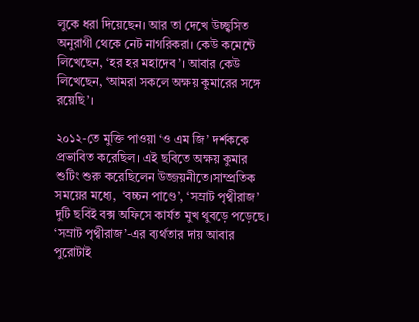লুকে ধরা দিয়েছেন। আর তা দেখে উচ্ছ্বসিত অনুরাগী থেকে নেট নাগরিকরা। কেউ কমেন্টে লিখেছেন, ‘হর হর মহাদেব’। আবার কেউ লিখেছেন, ‘আমরা সকলে অক্ষয় কুমারের সঙ্গে রয়েছি’।

২০১২-তে মুক্তি পাওয়া ‘ও এম জি’ দর্শককে প্রভাবিত করেছিল। এই ছবিতে অক্ষয় কুমার শুটিং শুরু করেছিলেন উজ্জয়নীতে।সাম্প্রতিক সময়ের মধ্যে,  ‘বচ্চন পাণ্ডে’, ‘সম্রাট পৃথ্বীরাজ’ দুটি ছবিই বক্স অফিসে কার্যত মুখ থুবড়ে পড়েছে। ‘সম্রাট পৃথ্বীরাজ’-এর ব্যর্থতার দায় আবার পুরোটাই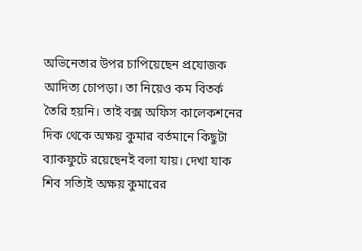অভিনেতার উপর চাপিয়েছেন প্রযোজক আদিত্য চোপড়া। তা নিয়েও কম বিতর্ক তৈরি হয়নি। তাই বক্স অফিস কালেকশনের দিক থেকে অক্ষয় কুমার বর্তমানে কিছুটা ব্যাকফুটে রয়েছেনই বলা যায়। দেখা যাক শিব সত্যিই অক্ষয় কুমারের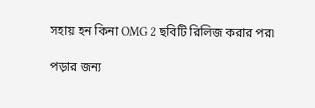সহায় হন কিনা OMG 2 ছবিটি রিলিজ করার পর৷

পড়ার জন্য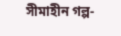সীমাহীন গল্প-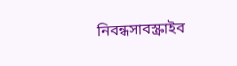নিবন্ধসাবস্ক্রাইব